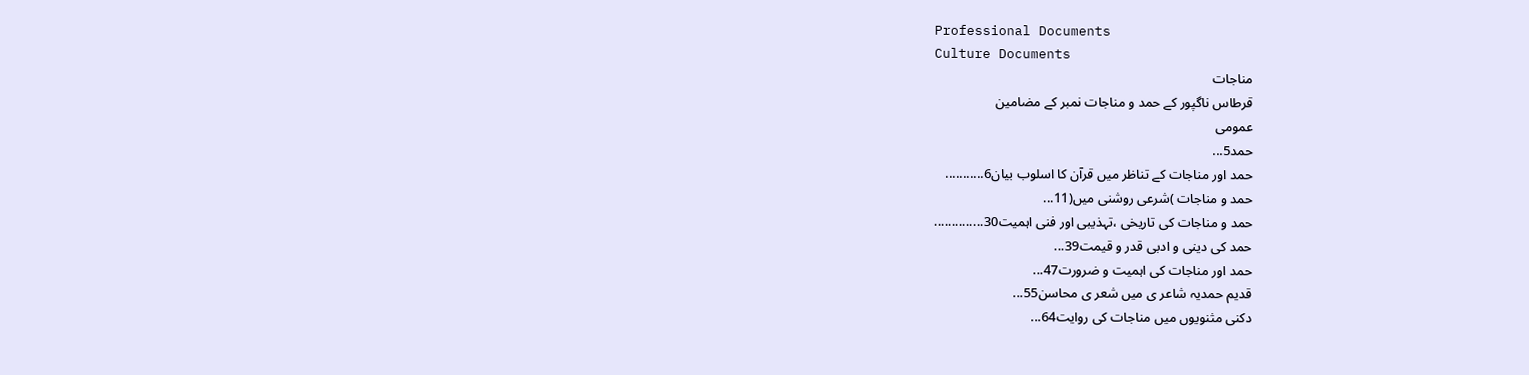Professional Documents
Culture Documents
مناجات
قرطاس ناگپور کے حمد و مناجات نمبر کے مضامین
عمومی
حمد5...
حمد اور مناجات کے تناظر میں قرآن کا اسلوب بیان6...........
حمد و مناجات )شرعی روشنی میں(11...
حمد و مناجات کی تاریخی ،تہذیبی اور فنی اہمیت30..............
حمد کی دینی و ادبی قدر و قیمت39...
حمد اور مناجات کی اہمیت و ضرورت47...
قدیم حمدیہ شاعر ی میں شعر ی محاسن55...
دکنی مثنویوں میں مناجات کی روایت64...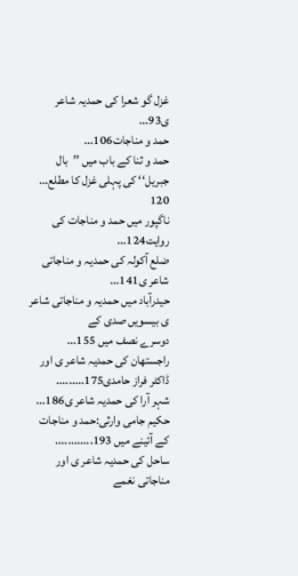غزل گو شعرا کی حمدیہ شاعر ی93...
حمد و مناجات106...
حمد و ثنا کے باب میں ’’بال جبریل‘‘ کی پہلی غزل کا مطلع...
120
ناگپور میں حمد و مناجات کی روایت124...
ضلع آکولہ کی حمدیہ و مناجاتی شاعر ی141...
حیدرآباد میں حمدیہ و مناجاتی شاعر ی بیسویں صدی کے
دوسرے نصف میں 155...
راجستھان کی حمدیہ شاعر ی اور ڈاکٹر فراز حامدی175.........
شہر آرا کی حمدیہ شاعر ی186...
حکیم جامی وارثی:حمد و مناجات کے آئینے میں 193............
ساحل کی حمدیہ شاعر ی اور مناجاتی نغمے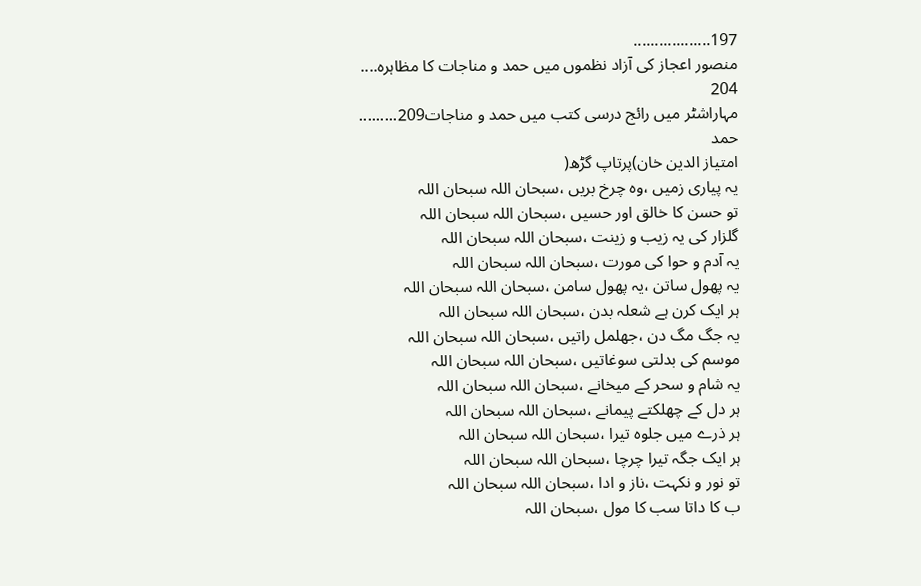197..................
منصور اعجاز کی آزاد نظموں میں حمد و مناجات کا مظاہرہ....
204
مہاراشٹر میں رائج درسی کتب میں حمد و مناجات209.........
حمد
امتیاز الدین خان)پرتاپ گڑھ(
یہ پیاری زمیں ،وہ چرخ بریں ،سبحان اللہ سبحان اللہ
تو حسن کا خالق اور حسیں ،سبحان اللہ سبحان اللہ
گلزار کی یہ زیب و زینت ،سبحان اللہ سبحان اللہ
یہ آدم و حوا کی مورت ،سبحان اللہ سبحان اللہ
یہ پھول ساتن ،یہ پھول سامن ،سبحان اللہ سبحان اللہ
ہر ایک کرن ہے شعلہ بدن ،سبحان اللہ سبحان اللہ
یہ جگ مگ دن ،جھلمل راتیں ،سبحان اللہ سبحان اللہ
موسم کی بدلتی سوغاتیں ،سبحان اللہ سبحان اللہ
یہ شام و سحر کے میخانے ،سبحان اللہ سبحان اللہ
ہر دل کے چھلکتے پیمانے ،سبحان اللہ سبحان اللہ
ہر ذرے میں جلوہ تیرا ،سبحان اللہ سبحان اللہ
ہر ایک جگہ تیرا چرچا ،سبحان اللہ سبحان اللہ
تو نور و نکہت ،ناز و ادا ،سبحان اللہ سبحان اللہ
ب کا داتا سب کا مول ،سبحان اللہ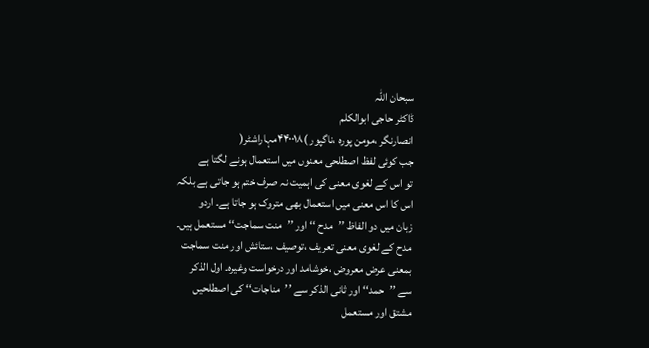سبحان اللہ
ڈاکٹر حاجی ابوالکلم
انصارنگر ،مومن پورہ ،ناگپور )۴۴۰۰۱۸مہاراشٹر(
جب کوئی لفظ اصطلحی معنوں میں استعمال ہونے لگتا ہے
تو اس کے لغوی معنی کی اہمیت نہ صرف ختم ہو جاتی ہے بلکہ
اس کا اس معنی میں استعمال بھی متروک ہو جاتا ہے۔ اردو
زبان میں دو الفاظ ’’مدح ‘‘ اور ’’منت سماجت‘‘ مستعمل ہیں۔
مدح کے لغوی معنی تعریف ،توصیف ،ستائش اور منت سماجت
بمعنی عرض معروض ،خوشامد اور درخواست وغیرہ۔ اول الذکر
سے ’’حمد‘‘ اور ثانی الذکر سے ’’مناجات‘‘ کی اصطلحیں
مشتق اور مستعمل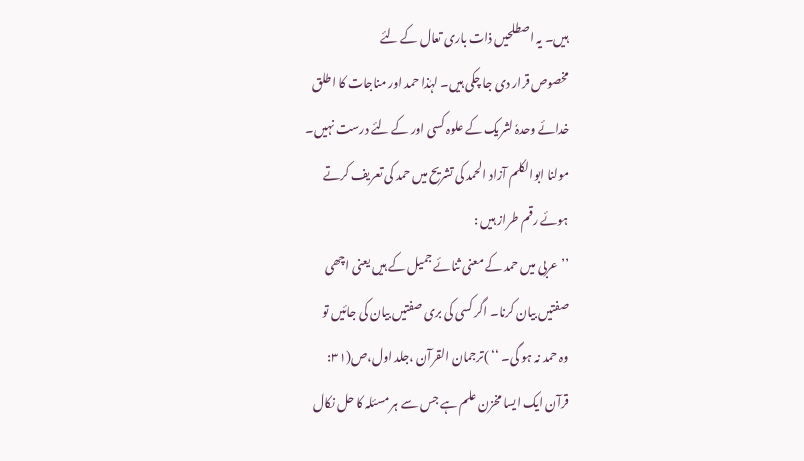ہیں۔ یہ اصطلحیں ذات باری تعال کے لئے
مخصوص قرار دی جا چکی ہیں۔ لہٰذا حمد اور مناجات کا اطلق
خدائے وحدہٗ لشریک کے علوہ کسی اور کے لئے درست نہیں۔
مولنا ابوالکلم آزاد الحمد کی تشریح میں حمد کی تعریف کرتے
ہوئے رقم طراز ہیں :
’’عربی میں حمد کے معنی ثنائے جمیل کے ہیں یعنی اچھی
صفتیں بیان کرنا۔ اگر کسی کی بری صفتیں بیان کی جائیں تو
وہ حمد نہ ہو گی۔ ‘‘ )ترجمان القرآن ،جلد اول،ص(۳۱:
قرآن ایک ایسا مخزن علم ہے جس سے ہر مسئلہ کا حل نکال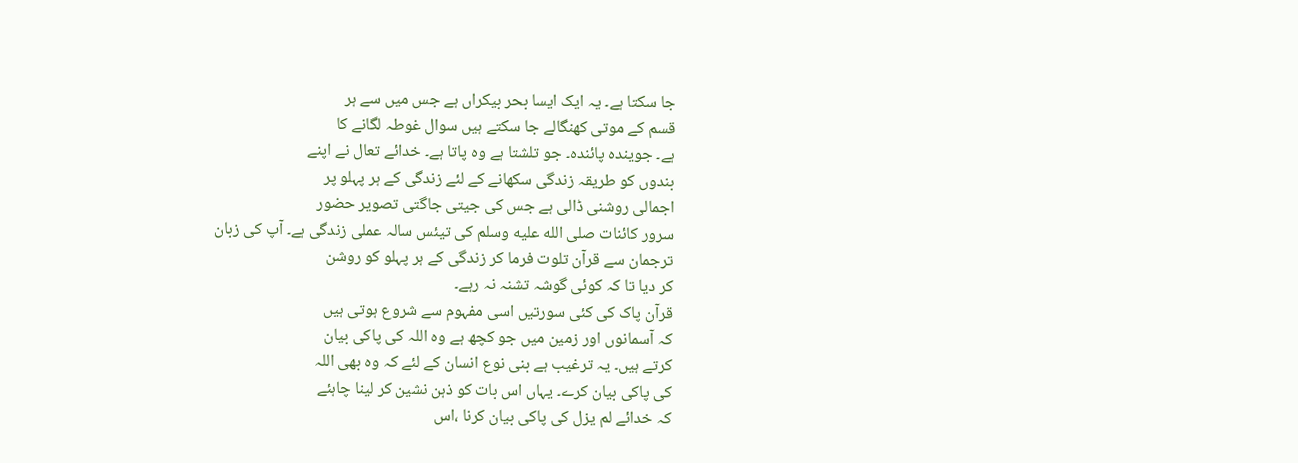جا سکتا ہے۔ یہ ایک ایسا بحر بیکراں ہے جس میں سے ہر
قسم کے موتی کھنگالے جا سکتے ہیں سوال غوطہ لگانے کا
ہے۔ جویندہ پائندہ۔ جو تلشتا ہے وہ پاتا ہے۔ خدائے تعال نے اپنے
بندوں کو طریقہ زندگی سکھانے کے لئے زندگی کے ہر پہلو پر
اجمالی روشنی ڈالی ہے جس کی جیتی جاگتی تصویر حضور
سرور کائنات صلى الله عليه وسلم کی تیئس سالہ عملی زندگی ہے۔ آپ کی زبان
ترجمان سے قرآن تلوت فرما کر زندگی کے ہر پہلو کو روشن
کر دیا تا کہ کوئی گوشہ تشنہ نہ رہے۔
قرآن پاک کی کئی سورتیں اسی مفہوم سے شروع ہوتی ہیں
کہ آسمانوں اور زمین میں جو کچھ ہے وہ اللہ کی پاکی بیان
کرتے ہیں۔ یہ ترغیب ہے بنی نوع انسان کے لئے کہ وہ بھی اللہ
کی پاکی بیان کرے۔ یہاں اس بات کو ذہن نشین کر لینا چاہئے
کہ خدائے لم یزل کی پاکی بیان کرنا ،اس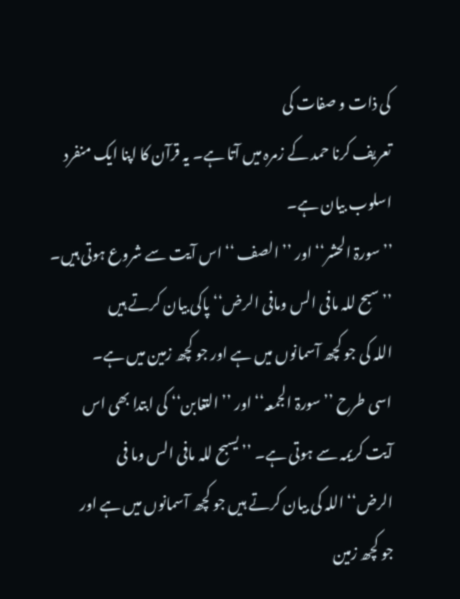کی ذات و صفات کی
تعریف کرنا حمد کے زمرہ میں آتا ہے۔ یہ قرآن کا اپنا ایک منفرد
اسلوب بیان ہے۔
’’سورۃ الحشر‘‘ اور ’’ الصف ‘‘ اس آیت سے شروع ہوتی ہیں۔
’’ سبح للہ مافی الس ومافی الرض‘‘ پاکی بیان کرتے ہیں
اللہ کی جو کچھ آسمانوں میں ہے اور جو کچھ زمین میں ہے۔
اسی طرح ’’سورۃ الجمعہ‘‘ اور ’’ التغابن‘‘ کی ابتدا بھی اس
آیت کریمہ سے ہوتی ہے۔ ’’یسبح للہ مافی الس وما فی
الرض‘‘ اللہ کی بیان کرتے ہیں جو کچھ آسمانوں میں ہے اور
جو کچھ زمین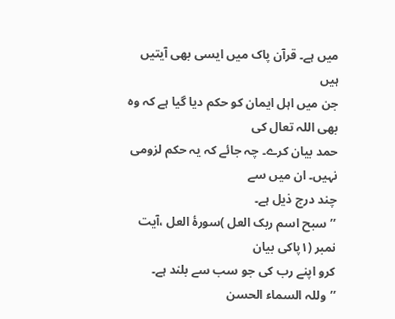میں ہے۔ قرآن پاک میں ایسی بھی آیتیں ہیں
جن میں اہل ایمان کو حکم دیا گیا ہے کہ وہ بھی اللہ تعال کی
حمد بیان کرے۔ چہ جائے کہ یہ حکم لزومی نہیں۔ ان میں سے
چند درج ذیل ہے۔
’’سبح اسم ربک العل )سورۂ العل ،آیت نمبر (۱پاکی بیان
کرو اپنے رب کی جو سب سے بلند ہے۔ ’’وللہ السماء الحسن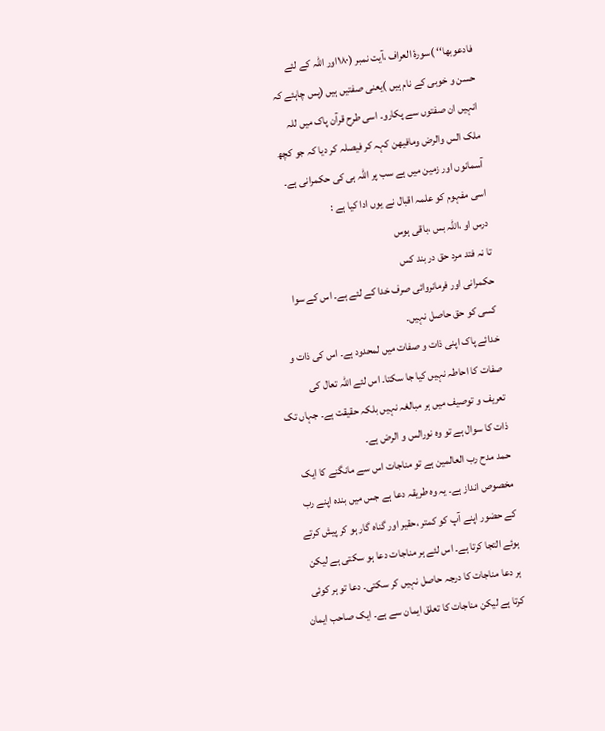فادعوبھا‘‘ )سورۂ العراف ،آیت نمبر (۱۸۰اور اللہ کے لئے
حسن و خوبی کے نام ہیں )یعنی صفتیں ہیں (پس چاہئے کہ
انہیں ان صفتوں سے پکارو۔ اسی طرح قرآن پاک میں للہ
ملک الس والرض ومافیھن کہہ کر فیصلہ کر دیا کہ جو کچھ
آسمانوں اور زمین میں ہے سب پر اللہ ہی کی حکمرانی ہے۔
اسی مفہوم کو علمہ اقبال نے یوں ادا کیا ہے :
درس او ،اللہ بس ،باقی ہوس
تا نہ فتد مرد حق در بند کس
حکمرانی اور فرمانروائی صرف خدا کے لئے ہے۔ اس کے سوا
کسی کو حق حاصل نہیں۔
خدائے پاک اپنی ذات و صفات میں لمحدود ہے۔ اس کی ذات و
صفات کا احاطہ نہیں کیا جا سکتا۔ اس لئے اللہ تعال کی
تعریف و توصیف میں ہر مبالغہ نہیں بلکہ حقیقت ہے۔ جہاں تک
ذات کا سوال ہے تو وہ نورالس و الرض ہے۔
حمد مدح رب العالمین ہے تو مناجات اس سے مانگنے کا ایک
مخصوص انداز ہے۔ یہ وہ طریقہ دعا ہے جس میں بندہ اپنے رب
کے حضور اپنے آپ کو کمتر ،حقیر اور گناہ گار ہو کر پیش کرتے
ہوئے التجا کرتا ہے۔ اس لئے ہر مناجات دعا ہو سکتی ہے لیکن
ہر دعا مناجات کا درجہ حاصل نہیں کر سکتی۔ دعا تو ہر کوئی
کرتا ہے لیکن مناجات کا تعلق ایمان سے ہے۔ ایک صاحب ایمان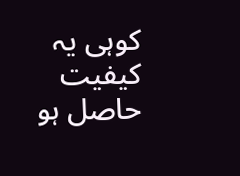کوہی یہ کیفیت حاصل ہو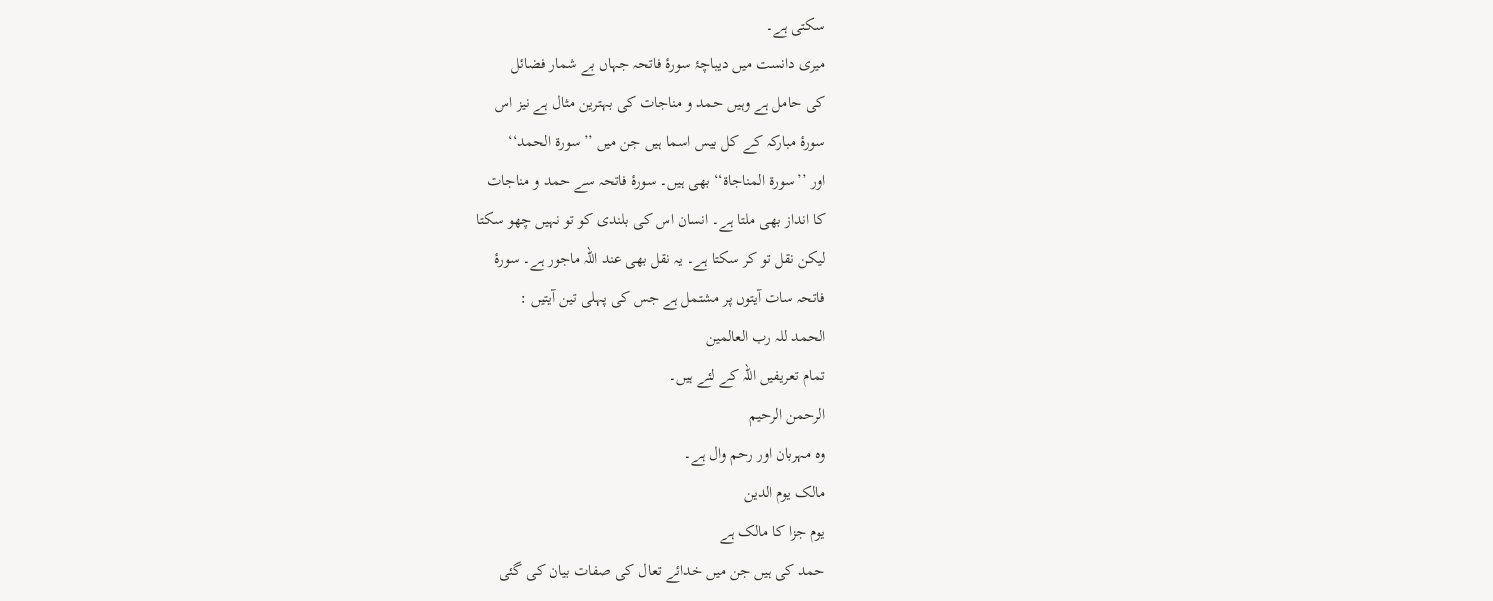سکتی ہے۔
میری دانست میں دیباچۂ سورۂ فاتحہ جہاں بے شمار فضائل
کی حامل ہے وہیں حمد و مناجات کی بہترین مثال ہے نیز اس
سورۂ مبارکہ کے کل بیس اسما ہیں جن میں ’’سورۃ الحمد‘‘
اور ’’سورۃ المناجاۃ‘‘ بھی ہیں۔ سورۂ فاتحہ سے حمد و مناجات
کا انداز بھی ملتا ہے۔ انسان اس کی بلندی کو تو نہیں چھو سکتا
لیکن نقل تو کر سکتا ہے۔ یہ نقل بھی عند اللہ ماجور ہے۔ سورۂ
فاتحہ سات آیتوں پر مشتمل ہے جس کی پہلی تین آیتیں :
الحمد للہ رب العالمین
تمام تعریفیں اللہ کے لئے ہیں۔
الرحمن الرحیم
وہ مہربان اور رحم وال ہے۔
مالک یوم الدین
یوم جزا کا مالک ہے
حمد کی ہیں جن میں خدائے تعال کی صفات بیان کی گئی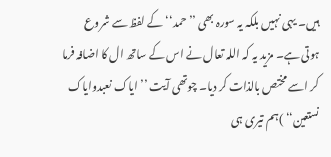ہیں۔ یہی نہیں بلکہ یہ سورہ بھی ’’حمد‘‘ کے لفظ سے شروع
ہوتی ہے۔ مزید یہ کہ اللہ تعال نے اس کے ساتھ ال کا اضافہ فرما
کر اسے مختص بالذات کر دیا۔ چوتھی آیت ’’ایاک نعبدوایاک
نستعین‘‘ )ہم تیری ہی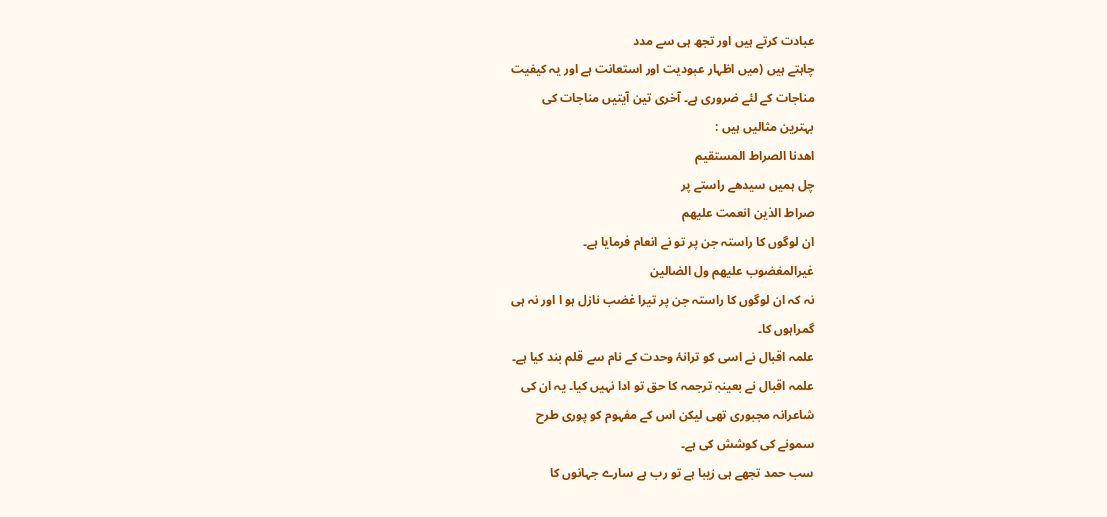عبادت کرتے ہیں اور تجھ ہی سے مدد
چاہتے ہیں (میں اظہار عبودیت اور استعانت ہے اور یہ کیفیت
مناجات کے لئے ضروری ہے۔ آخری تین آیتیں مناجات کی
بہترین مثالیں ہیں :
اھدنا الصراط المستقیم
چل ہمیں سیدھے راستے پر
صراط الذین انعمت علیھم
ان لوگوں کا راستہ جن پر تو نے انعام فرمایا ہے۔
غیرالمغضوب علیھم ول الضالین
نہ کہ ان لوگوں کا راستہ جن پر تیرا غضب نازل ہو ا اور نہ ہی
گمراہوں کا۔
علمہ اقبال نے اسی کو ترانۂ وحدت کے نام سے قلم بند کیا ہے۔
علمہ اقبال نے بعینہٖ ترجمہ کا حق تو ادا نہیں کیا۔ یہ ان کی
شاعرانہ مجبوری تھی لیکن اس کے مفہوم کو پوری طرح
سمونے کی کوشش کی ہے۔
سب حمد تجھے ہی زیبا ہے تو رب ہے سارے جہانوں کا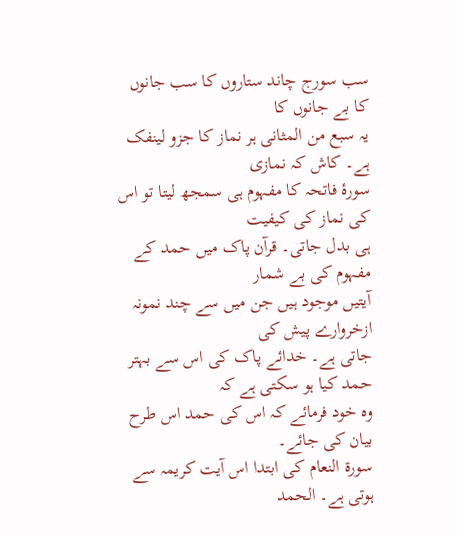سب سورج چاند ستاروں کا سب جانوں کا بے جانوں کا
یہ سبع من المثانی ہر نماز کا جزو لینفک ہے۔ کاش کہ نمازی
سورۂ فاتحہ کا مفہوم ہی سمجھ لیتا تو اس کی نماز کی کیفیت
ہی بدل جاتی۔ قرآن پاک میں حمد کے مفہوم کی بے شمار
آیتیں موجود ہیں جن میں سے چند نمونہ ازخروارے پیش کی
جاتی ہے۔ خدائے پاک کی اس سے بہتر حمد کیا ہو سکتی ہے کہ
وہ خود فرمائے کہ اس کی حمد اس طرح بیان کی جائے۔
سورۃ النعام کی ابتدا اس آیت کریمہ سے ہوتی ہے۔ الحمد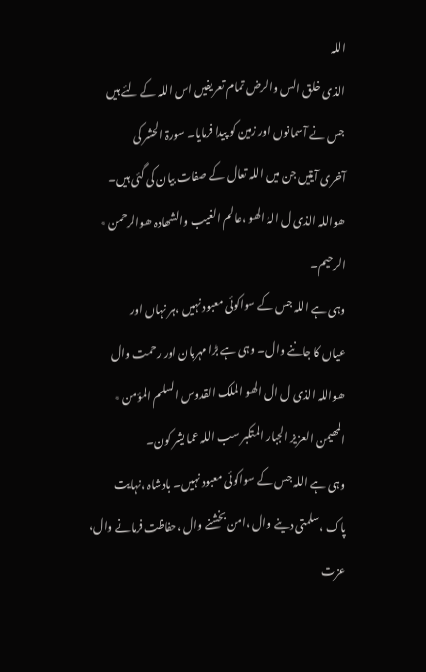اللہ
الذی خلق الس والرض تمام تعریفیں اس اللہ کے لئے ہیں
جس نے آسمانوں اور زمین کو پیدا فرمایا۔ سورۃ الحشر کی
آخری آیتیں جن میں اللہ تعال کے صفات بیان کی گئی ہیں۔
ھواللہ الذی ل الہٰ الھو ،عالم الغیب والشھادہ ھوالرحمن ٭
الرحیم۔
وہی ہے اللہ جس کے سواکوئی معبود نہیں ،ہر نہاں اور
عیاں کا جاننے وال۔ وہی ہے بڑا مہربان اور رحمت وال
ھواللہ الذی ل ال الھو الملک القدوس السلم المؤمن ٭
المھیمن العزیز الجبار المتکبر سب اللہ عما یشر کون۔
وہی ہے اللہ جس کے سواکوئی معبود نہیں۔ بادشاہ ،نہایت
پاک ،سلمتی دینے وال ،امن بخشنے وال ،حفاظت فرمانے وال،
عزت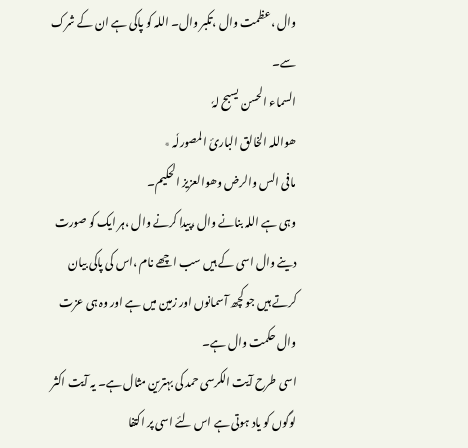وال ،عظمت وال ،تکبر وال۔ اللہ کو پاکی ہے ان کے شرک
سے۔
السماء الحسن یسبح لہٗ
ھواللہ الخالق الباریٔ المصورلٗہ ٭
مافی الس والرض وھوالعزیز الحکیم۔
وہی ہے اللہ بنانے وال ،پیدا کرنے وال ،ہر ایک کو صورت
دینے وال اسی کے ہیں سب اچھے نام ،اس کی پاکی بیان
کرتے ہیں جو کچھ آسمانوں اور زمین میں ہے اور وہ ہی عزت
وال حکمت وال ہے۔
اسی طرح آیت الکرسی حمد کی بہترین مثال ہے۔ یہ آیت اکثر
لوگوں کو یاد ہوتی ہے اس لئے اسی پر اکتفا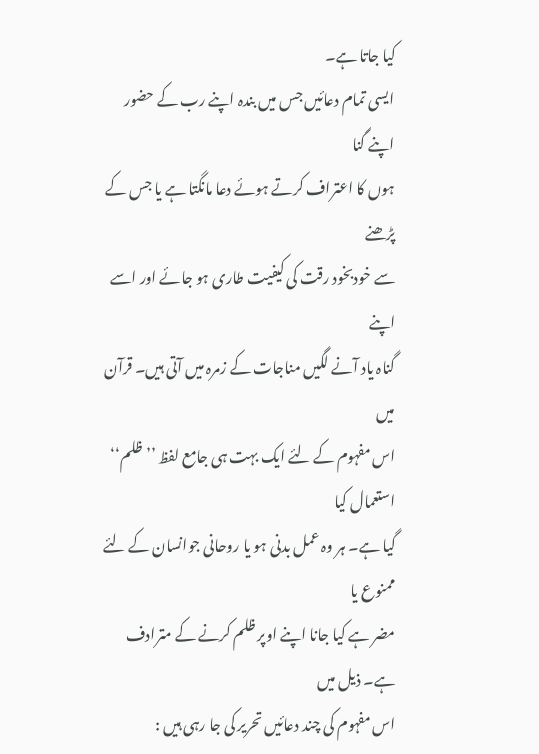کیا جاتا ہے۔
ایسی تمام دعائیں جس میں بندہ اپنے رب کے حضور اپنے گنا
ہوں کا اعتراف کرتے ہوئے دعا مانگتا ہے یا جس کے پڑھنے
سے خودبخود رقت کی کیفیت طاری ہو جائے اور اسے اپنے
گناہ یاد آنے لگیں مناجات کے زمرہ میں آتی ہیں۔ قرآن میں
اس مفہوم کے لئے ایک بہت ہی جامع لفظ ’’ظلم‘‘ استعمال کیا
گیا ہے۔ ہر وہ عمل بدنی ہو یا روحانی جوانسان کے لئے ممنوع یا
مضر ہے کیا جانا اپنے اوپر ظلم کرنے کے مترادف ہے۔ ذیل میں
اس مفہوم کی چند دعائیں تحریر کی جا رہی ہیں :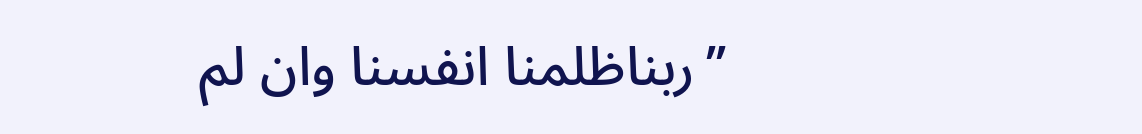’’ربناظلمنا انفسنا وان لم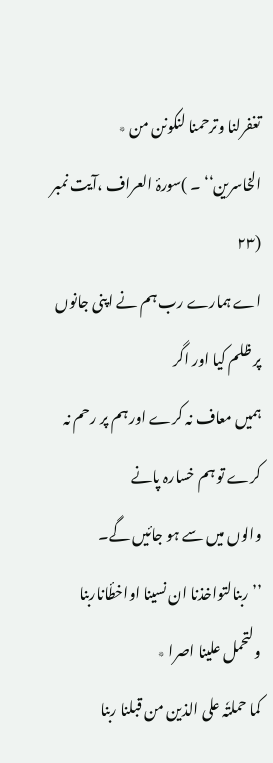تغفرلنا وترحمنا لنکونن من ٭
الخاسرین‘‘ ۔ )سورۂ العراف ،آیت نمبر (۲۳
اے ہمارے رب ہم نے اپنی جانوں پر ظلم کیا اور اگر
ہمیں معاف نہ کرے اور ہم پر رحم نہ کرے تو ہم خسارہ پانے
والوں میں سے ہو جائیں گے۔
’’ربنالتواخذنا ان نسینا اواخطٔاناربنا ولتحمل علینا اصرا ٭
کما حملتٗہ علی الذین من قبلنا ربنا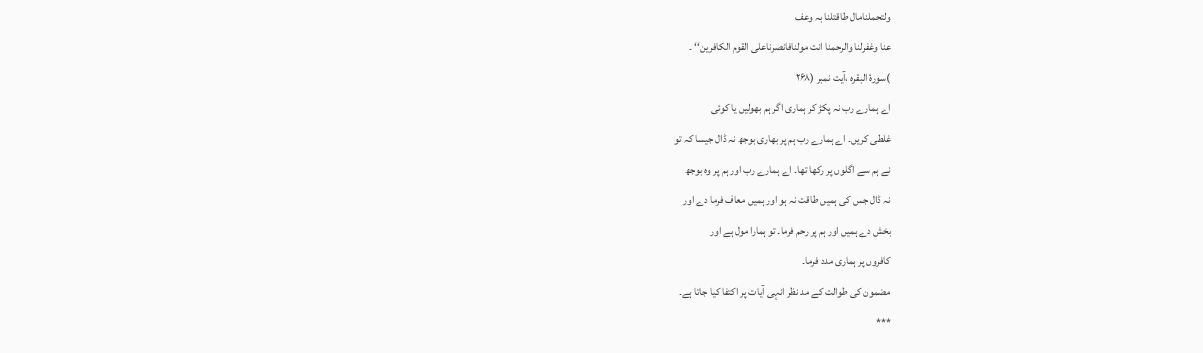ولتحملنامال طاقتلنا بہ وعف
عنا وغفرلنا والرحمنا انت مولنافانصرناعلی القوم الکافرین‘‘ ۔
)سورۂ البقرہ ،آیت نمبر (۲۶۸
اے ہمارے رب نہ پکڑ کر ہماری اگر ہم بھولیں یا کوئی
غلطی کریں۔ اے ہمارے رب ہم پر بھاری بوجھ نہ ڈال جیسا کہ تو
نے ہم سے اگلوں پر رکھا تھا۔ اے ہمارے رب اور ہم پر وہ بوجھ
نہ ڈال جس کی ہمیں طاقت نہ ہو اور ہمیں معاف فرما دے اور
بخش دے ہمیں اور ہم پر رحم فرما۔ تو ہمارا مول ہے اور
کافروں پر ہماری مدد فرما۔
مضمون کی طوالت کے مد نظر انہی آیات پر اکتفا کیا جاتا ہے۔
***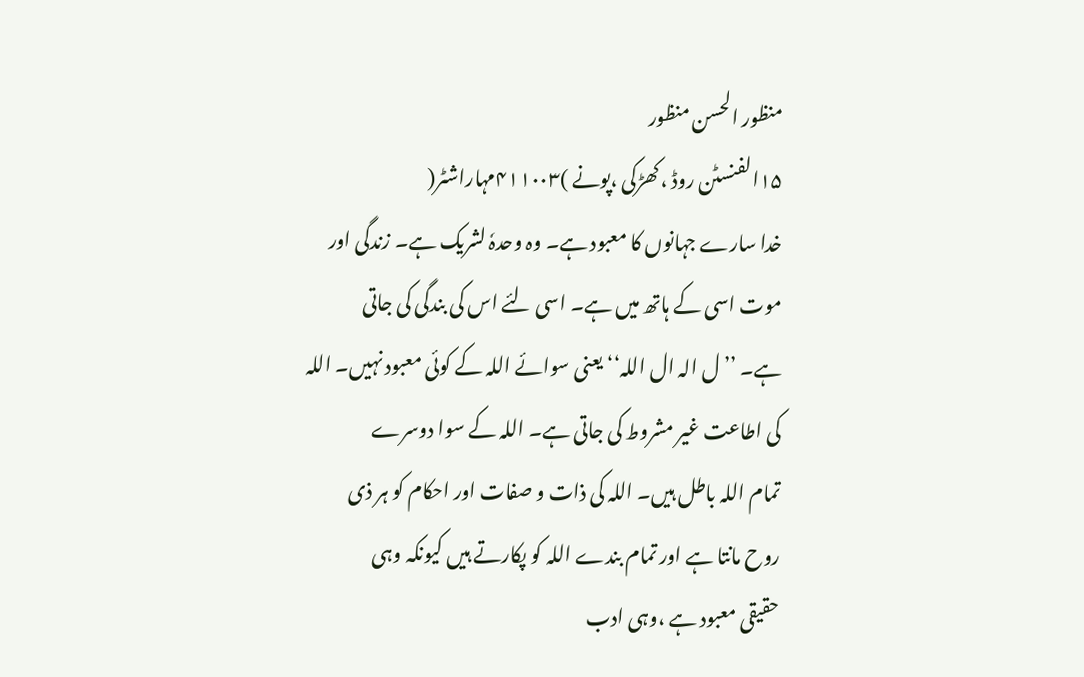منظور الحسن منظور
۱۵الفنسٹن روڈ ،کھڑکی ،پونے )۴۱۱۰۰۳مہاراشٹر(
خدا سارے جہانوں کا معبود ہے۔ وہ وحدہٗ لشریک ہے۔ زندگی اور
موت اسی کے ہاتھ میں ہے۔ اسی لئے اس کی بندگی کی جاتی
ہے۔ ’’ل الہ ال اللہ‘‘ یعنی سوائے اللہ کے کوئی معبود نہیں۔ اللہ
کی اطاعت غیر مشروط کی جاتی ہے۔ اللہ کے سوا دوسرے
تمام اللہ باطل ہیں۔ اللہ کی ذات و صفات اور احکام کو ہر ذی
روح مانتا ہے اور تمام بندے اللہ کو پکارتے ہیں کیونکہ وہی
حقیقی معبود ہے ،وہی ادب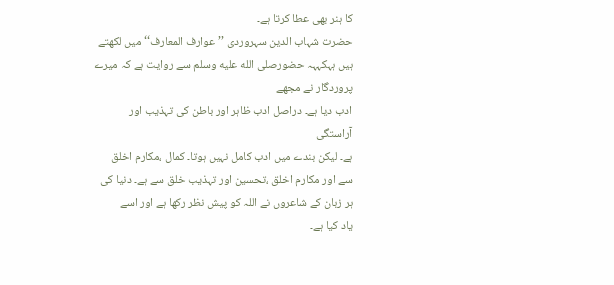کا ہنر بھی عطا کرتا ہے۔
حضرت شہاب الدین سہروردی ’’عوارف المعارف‘‘ میں لکھتے
ہیں ہہکہہہ حضورصلى الله عليه وسلم سے روایت ہے کہ میرے پروردگار نے مجھے
ادب دیا ہے۔ دراصل ادب ظاہر اور باطن کی تہذیب اور آراستگی
ہے۔ لیکن بندے میں ادب کامل نہیں ہوتا۔ کمال ،مکارم اخلق
سے اور مکارم اخلق ،تحسین اور تہذیب خلق سے ہے۔ دنیا کی
ہر زبان کے شاعروں نے اللہ کو پیش نظر رکھا ہے اور اسے
یاد کیا ہے۔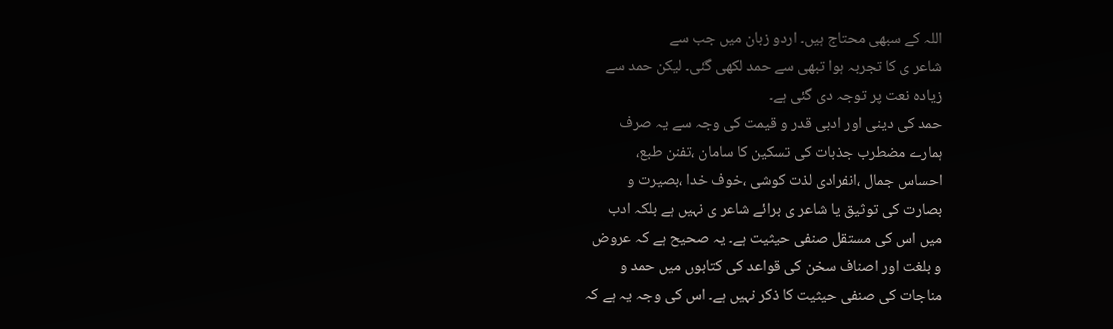اللہ کے سبھی محتاج ہیں۔ اردو زبان میں جب سے
شاعر ی کا تجربہ ہوا تبھی سے حمد لکھی گئی۔ لیکن حمد سے
زیادہ نعت پر توجہ دی گئی ہے۔
حمد کی دینی اور ادبی قدر و قیمت کی وجہ سے یہ صرف
ہمارے مضطرب جذبات کی تسکین کا سامان ،تفنن طبع،
احساس جمال ،انفرادی لذت کوشی ،خوف خدا ،بصیرت و
بصارت کی توثیق یا شاعر ی برائے شاعر ی نہیں ہے بلکہ ادب
میں اس کی مستقل صنفی حیثیت ہے۔ یہ صحیح ہے کہ عروض
و بلغت اور اصناف سخن کی قواعد کی کتابوں میں حمد و
مناجات کی صنفی حیثیت کا ذکر نہیں ہے۔ اس کی وجہ یہ ہے کہ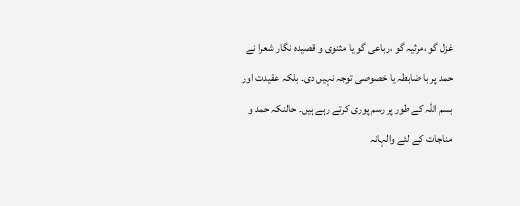غزل گو ،مرثیہ گو ،رباعی گو یا مثنوی و قصیدہ نگار شعرا نے
حمد پر با ضابطہ یا خصوصی توجہ نہیں دی۔ بلکہ عقیدت اور
بسم اللہ کے طور پر رسم پوری کرتے رہے ہیں۔ حالنکہ حمد و
مناجات کے لئے والہانہ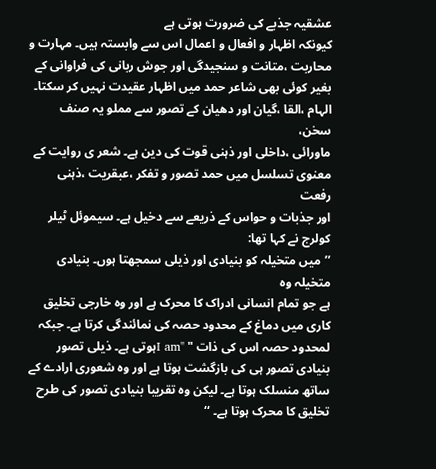عشقیہ جذبے کی ضرورت ہوتی ہے
کیونکہ اظہار و افعال و اعمال اس سے وابستہ ہیں۔ مہارت و
محاربت ،متانت و سنجیدگی اور جوش ربانی کی فراوانی کے
بغیر کوئی بھی شاعر حمد میں اظہار عقیدت نہیں کر سکتا۔
الہام ،القا ،گیان اور دھیان کے تصور سے مملو یہ صنف سخن،
ماورائی ،داخلی اور ذہنی قوت کی دین ہے۔ شعر ی روایت کے
معنوی تسلسل میں حمد تصور و تفکر ،عبقریت ،ذہنی رفعت
اور جذبات و حواس کے ذریعے سے دخیل ہے۔ سیموئل ٹیلر
کولرج نے کہا تھا:
’’میں متخیلہ کو بنیادی اور ذیلی سمجھتا ہوں۔ بنیادی متخیلہ وہ
ہے جو تمام انسانی ادراک کا محرک ہے اور وہ خارجی تخلیق
کاری میں دماغ کے محدود حصہ کی نمائندگی کرتا ہے۔ جبکہ
لمحدود حصہ اس کی ذات " "I amہوتی ہے۔ ذیلی تصور
بنیادی تصور ہی کی بازگشت ہوتا ہے اور وہ شعوری ارادے کے
ساتھ منسلک ہوتا ہے۔ لیکن وہ تقریبا بنیادی تصور کی طرح
تخلیق کا محرک ہوتا ہے۔ ‘‘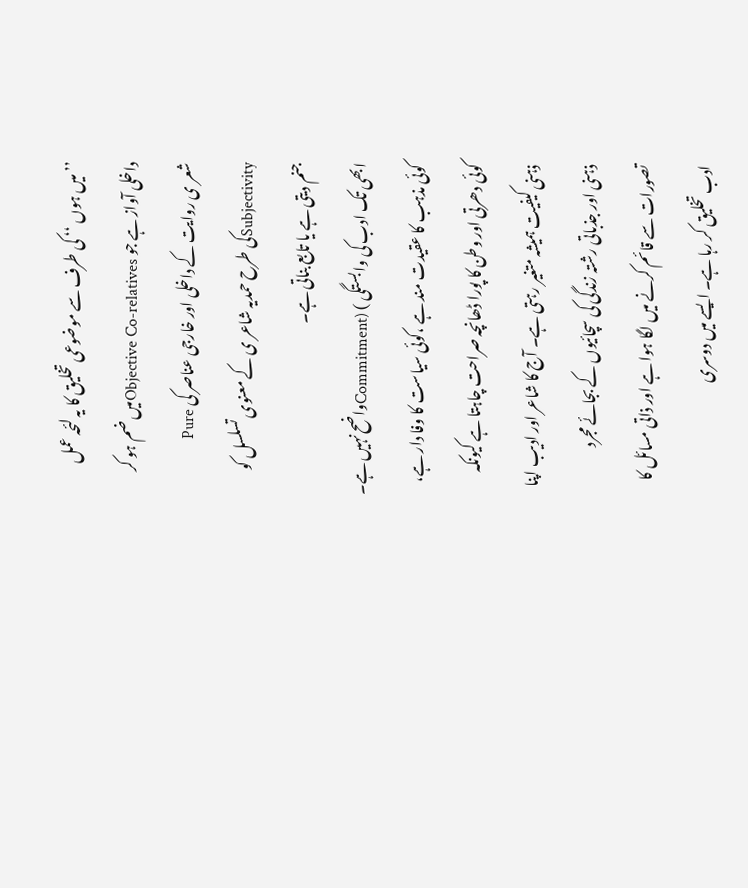’’میں ہوں ‘‘ کی طرف سے موضوعی تخلیق کا یہ لئحہ عمل
داخلی آواز ہے جو Objective Co-relativesمیں ضم ہو کر
شعر ی روایت کے داخلی اور خارجی عناصر کی Pure
Subjectivityکی طرح حمدیہ شاعر ی کے معنوی تسلسل کو
جنم دیتی ہے یا تابع بناتی ہے۔
ابھی تک ادب کی وابستگی ) (Commitmentواضح نہیں ہے۔
کوئی مذہب کا عقیدت مند ہے ،کوئی سیاست کا وفا دار ہے،
کوئی دھرتی اور وطن کا پورا ڈھانچہ صراحت چاہتا ہے کیونکہ
ذہنی کیفیت ہمیشہ متغیر رہتی ہے۔ آج کا شاعر اور ادیب اپنا
ذہنی اور جذباتی رشتہ زندگی کی سچائیوں کے بجائے مجرد
تصورات سے قائم کرنے میں لگا ہوا ہے اور ذاتی مسائل کا
ادب تخلیق کر رہا ہے۔ ایسے میں دوسری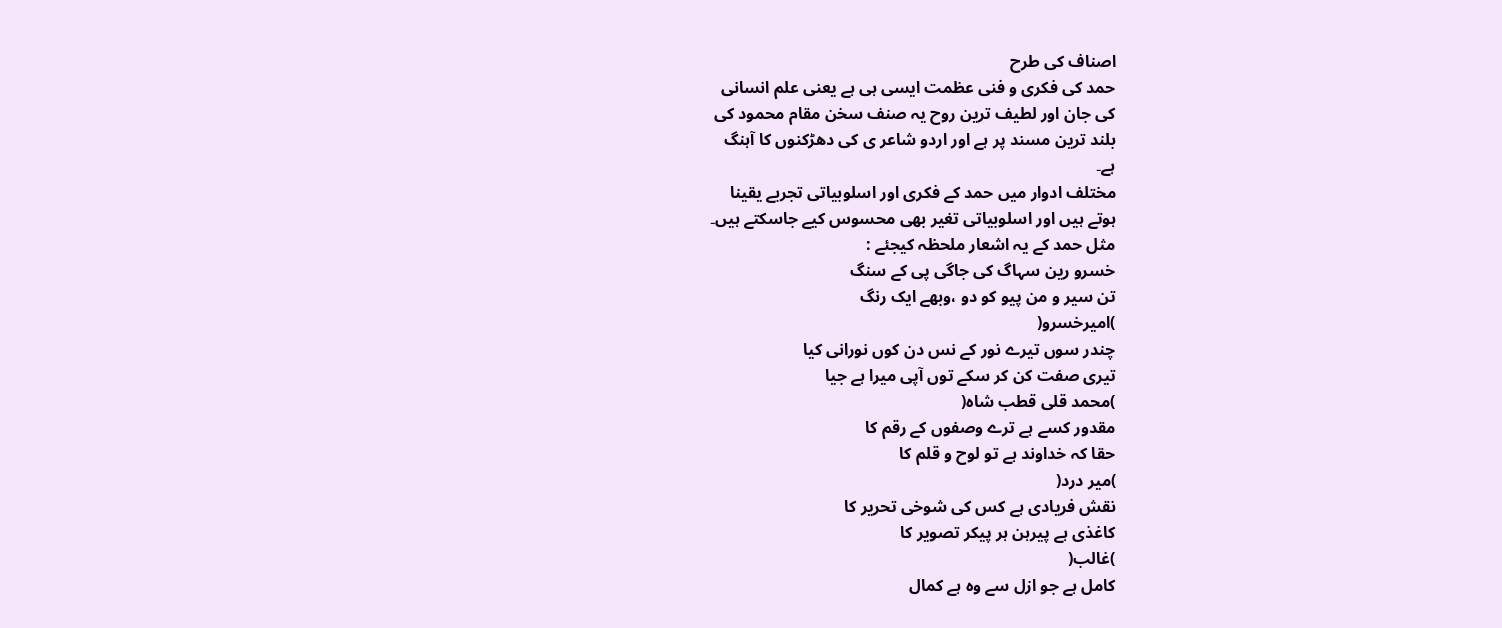اصناف کی طرح
حمد کی فکری و فنی عظمت ایسی ہی ہے یعنی علم انسانی
کی جان اور لطیف ترین روح یہ صنف سخن مقام محمود کی
بلند ترین مسند پر ہے اور اردو شاعر ی کی دھڑکنوں کا آہنگ
ہے۔
مختلف ادوار میں حمد کے فکری اور اسلوبیاتی تجربے یقینا
ہوتے ہیں اور اسلوبیاتی تغیر بھی محسوس کیے جاسکتے ہیں۔
مثل حمد کے یہ اشعار ملحظہ کیجئے :
خسرو رین سہاگ کی جاگی پی کے سنگ
تن سیر و من پیو کو دو ،وبھے ایک رنگ
)امیرخسرو(
چندر سوں تیرے نور کے نس دن کوں نورانی کیا
تیری صفت کن کر سکے توں آپی میرا ہے جیا
)محمد قلی قطب شاہ(
مقدور کسے ہے ترے وصفوں کے رقم کا
حقا کہ خداوند ہے تو لوح و قلم کا
)میر درد(
نقش فریادی ہے کس کی شوخی تحریر کا
کاغذی ہے پیرہن ہر پیکر تصویر کا
)غالب(
کامل ہے جو ازل سے وہ ہے کمال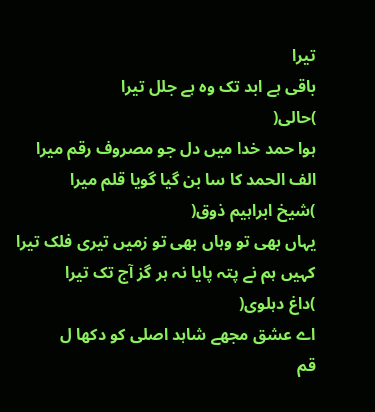تیرا
باقی ہے ابد تک وہ ہے جلل تیرا
)حالی(
ہوا حمد خدا میں دل جو مصروف رقم میرا
الف الحمد کا سا بن گیا گویا قلم میرا
)شیخ ابراہیم ذوق(
یہاں بھی تو وہاں بھی تو زمیں تیری فلک تیرا
کہیں ہم نے پتہ پایا نہ ہر گز آج تک تیرا
)داغ دہلوی(
اے عشق مجھے شاہد اصلی کو دکھا ل
قم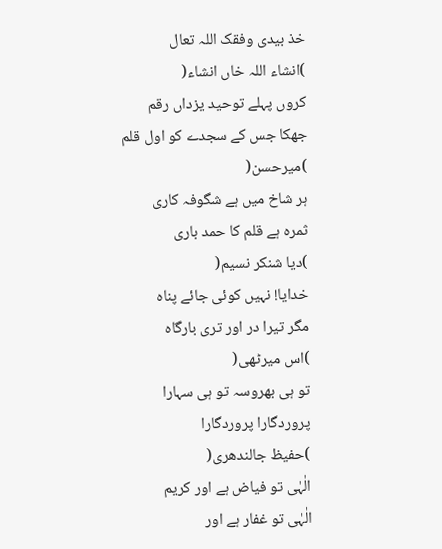خذ بیدی وفقک اللہ تعال
)انشاء اللہ خاں انشاء(
کروں پہلے توحید یزداں رقم
جھکا جس کے سجدے کو اول قلم
)میرحسن(
ہر شاخ میں ہے شگوفہ کاری
ثمرہ ہے قلم کا حمد باری
)دیا شنکر نسیم(
خدایا! نہیں کوئی جائے پناہ
مگر تیرا در اور تری بارگاہ
)اس میرٹھی(
تو ہی بھروسہ تو ہی سہارا
پروردگارا پروردگارا
)حفیظ جالندھری(
الٰہٰی تو فیاض ہے اور کریم
الٰہٰی تو غفار ہے اور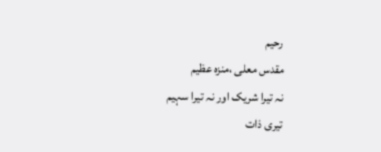رحیم
مقدس معلی ،منزہ عظیم
نہ تیرا شریک اور نہ تیرا سہیم
تیری ذات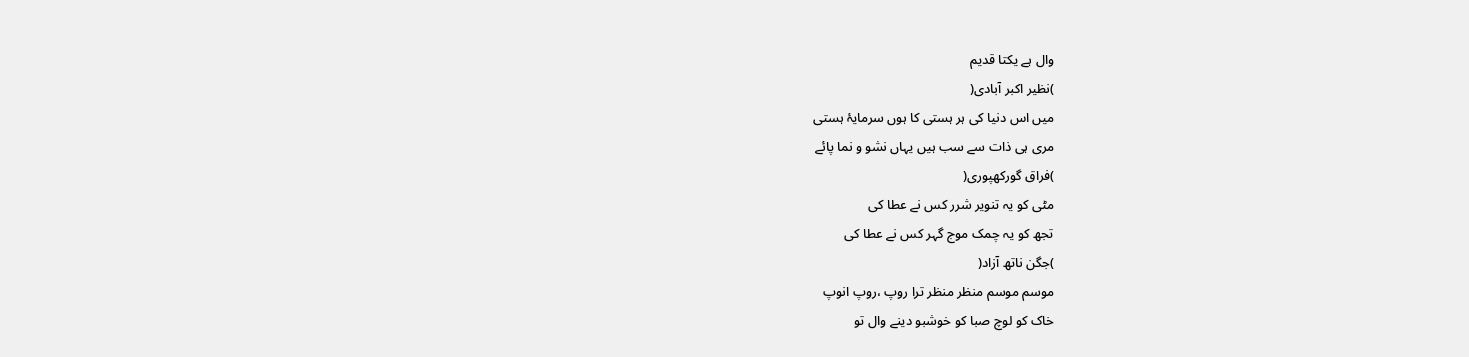وال ہے یکتا قدیم
)نظیر اکبر آبادی(
میں اس دنیا کی ہر ہستی کا ہوں سرمایۂ ہستی
مری ہی ذات سے سب ہیں یہاں نشو و نما پائے
)فراق گورکھپوری(
مٹی کو یہ تنویر شرر کس نے عطا کی
تجھ کو یہ چمک موج گہر کس نے عطا کی
)جگن ناتھ آزاد(
موسم موسم منظر منظر ترا روپ ،روپ انوپ
خاک کو لوچ صبا کو خوشبو دینے وال تو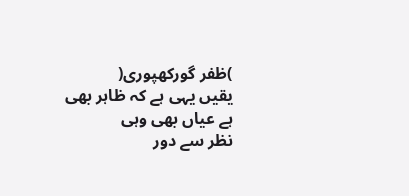)ظفر گورکھپوری(
یقیں یہی ہے کہ ظاہر بھی ہے عیاں بھی وہی
نظر سے دور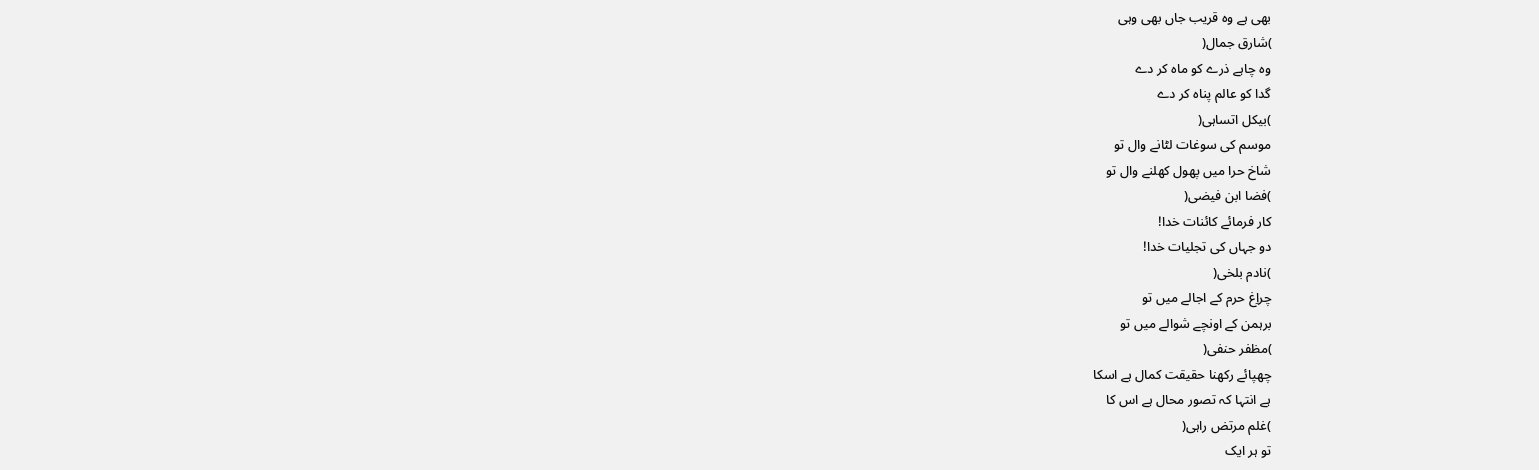بھی ہے وہ قریب جاں بھی وہی
)شارق جمال(
وہ چاہے ذرے کو ماہ کر دے
گدا کو عالم پناہ کر دے
)بیکل اتساہی(
موسم کی سوغات لٹانے وال تو
شاخ حرا میں پھول کھلنے وال تو
)فضا ابن فیضی(
کار فرمائے کائنات خدا!
دو جہاں کی تجلیات خدا!
)نادم بلخی(
چراِغ حرم کے اجالے میں تو
برہمن کے اونچے شوالے میں تو
)مظفر حنفی(
چھپائے رکھنا حقیقت کمال ہے اسکا
ہے انتہا کہ تصور محال ہے اس کا
)غلم مرتض راہی(
تو ہر ایک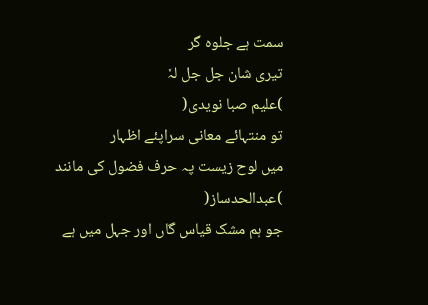سمت ہے جلوہ گر
تیری شان جل جل لہٗ
)علیم صبا نویدی(
تو منتہائے معانی سراپئے اظہار
میں لوح زیست پہ حرف فضول کی مانند
)عبدالحدساز(
جو ہم مشک قیاس گاں اور جہل میں ہے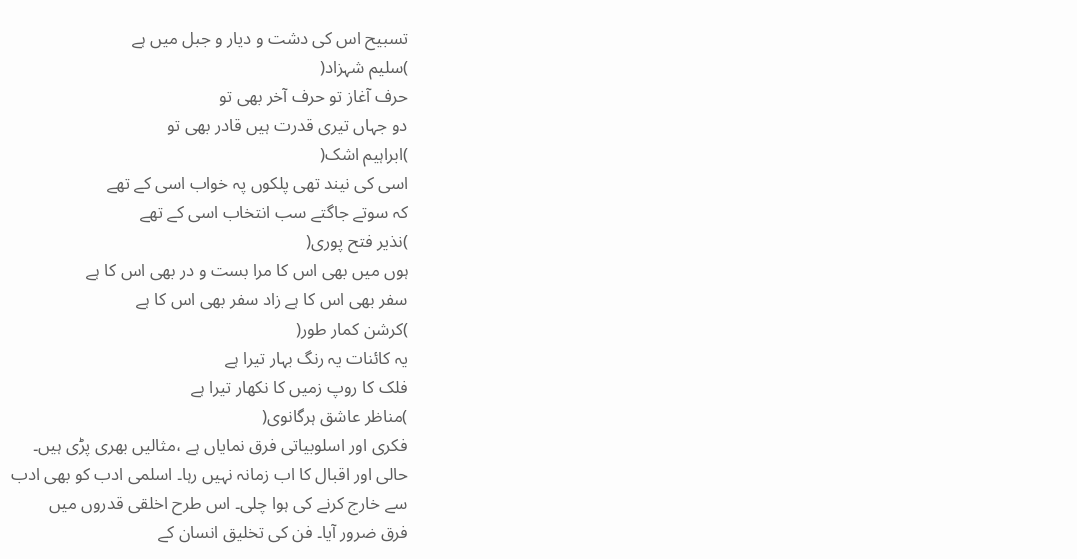تسبیح اس کی دشت و دیار و جبل میں ہے
)سلیم شہزاد(
حرف آغاز تو حرف آخر بھی تو
دو جہاں تیری قدرت ہیں قادر بھی تو
)ابراہیم اشک(
اسی کی نیند تھی پلکوں پہ خواب اسی کے تھے
کہ سوتے جاگتے سب انتخاب اسی کے تھے
)نذیر فتح پوری(
ہوں میں بھی اس کا مرا بست و در بھی اس کا ہے
سفر بھی اس کا ہے زاد سفر بھی اس کا ہے
)کرشن کمار طور(
یہ کائنات یہ رنگ بہار تیرا ہے
فلک کا روپ زمیں کا نکھار تیرا ہے
)مناظر عاشق ہرگانوی(
فکری اور اسلوبیاتی فرق نمایاں ہے ،مثالیں بھری پڑی ہیں۔
حالی اور اقبال کا اب زمانہ نہیں رہا۔ اسلمی ادب کو بھی ادب
سے خارج کرنے کی ہوا چلی۔ اس طرح اخلقی قدروں میں
فرق ضرور آیا۔ فن کی تخلیق انسان کے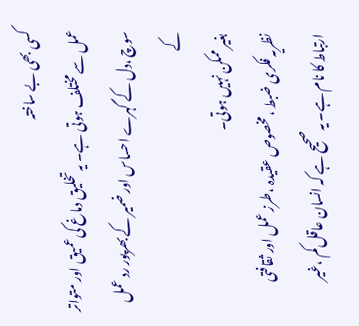کسی بھی بے ساختہ
عمل سے مختلف ہوتی ہے۔ یہ تخلیق دماغ کی عمیق اور متواتر
سوچ ،دل کے گہرے احساس اور ضمیر کے بھرپور رد عمل کے
بغیر ممکن نہیں ہوتی۔
نظریہ فکری ضبط ،مخصوص عقیدہ ،طرز عمل اور ثقافتی
ارتباط کا نام ہے۔ یہ صحیح ہے کہ انسان عاقل کم ،غیر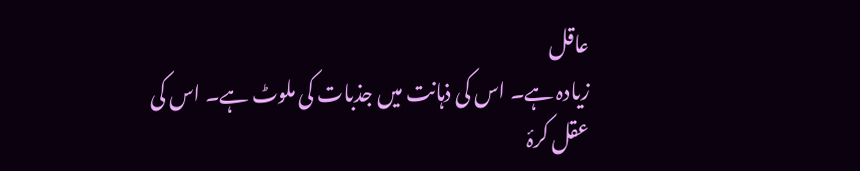عاقل
زیادہ ہے۔ اس کی ذہانت میں جذبات کی ملوٹ ہے۔ اس کی
عقل کرۂ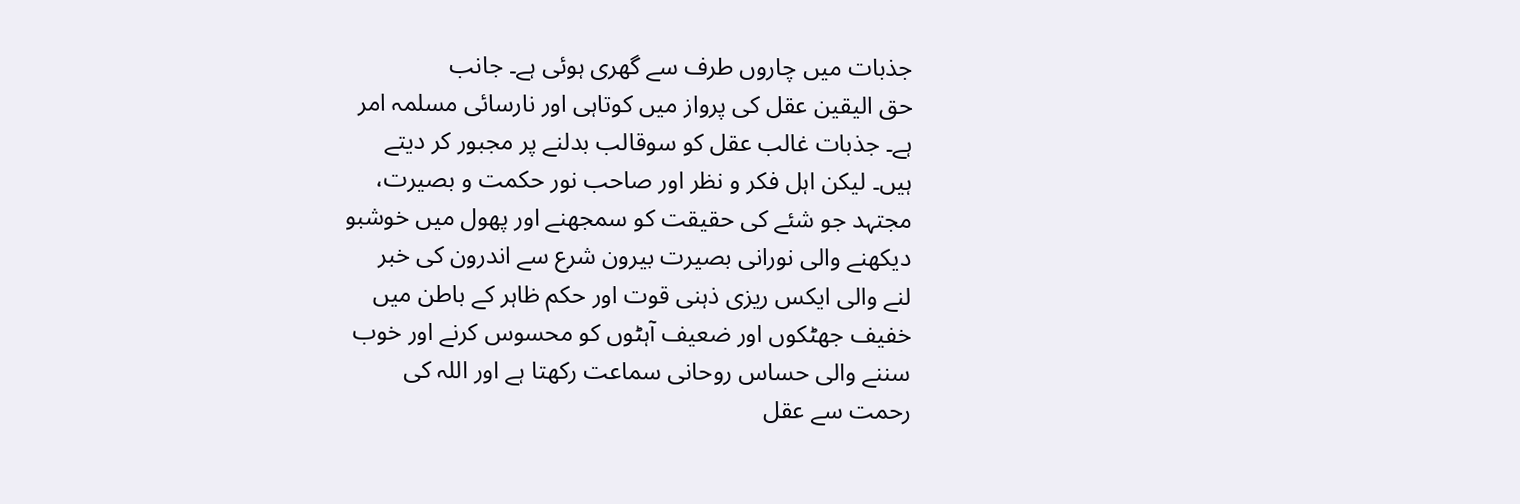جذبات میں چاروں طرف سے گھری ہوئی ہے۔ جانب
حق الیقین عقل کی پرواز میں کوتاہی اور نارسائی مسلمہ امر
ہے۔ جذبات غالب عقل کو سوقالب بدلنے پر مجبور کر دیتے
ہیں۔ لیکن اہل فکر و نظر اور صاحب نور حکمت و بصیرت،
مجتہد جو شئے کی حقیقت کو سمجھنے اور پھول میں خوشبو
دیکھنے والی نورانی بصیرت بیرون شرع سے اندرون کی خبر
لنے والی ایکس ریزی ذہنی قوت اور حکم ظاہر کے باطن میں
خفیف جھٹکوں اور ضعیف آہٹوں کو محسوس کرنے اور خوب
سننے والی حساس روحانی سماعت رکھتا ہے اور اللہ کی
رحمت سے عقل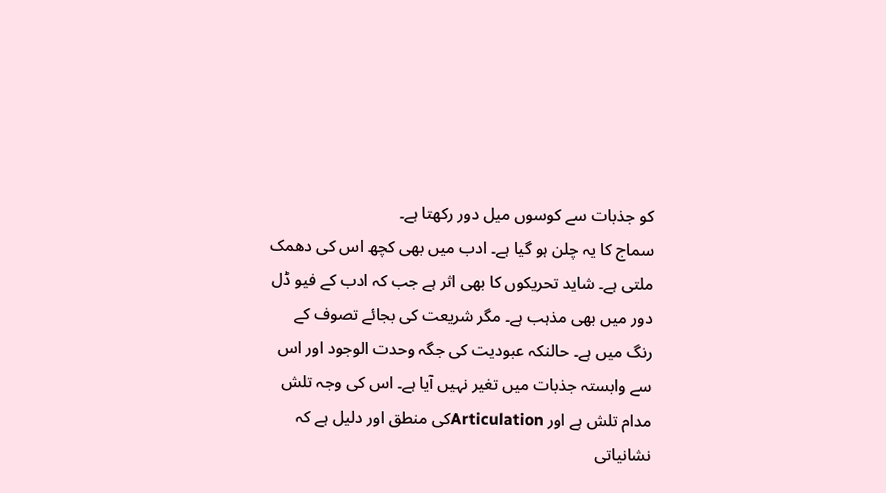کو جذبات سے کوسوں میل دور رکھتا ہے۔
سماج کا یہ چلن ہو گیا ہے۔ ادب میں بھی کچھ اس کی دھمک
ملتی ہے۔ شاید تحریکوں کا بھی اثر ہے جب کہ ادب کے فیو ڈل
دور میں بھی مذہب ہے۔ مگر شریعت کی بجائے تصوف کے
رنگ میں ہے۔ حالنکہ عبودیت کی جگہ وحدت الوجود اور اس
سے وابستہ جذبات میں تغیر نہیں آیا ہے۔ اس کی وجہ تلش
مدام تلش ہے اور Articulationکی منطق اور دلیل ہے کہ
نشانیاتی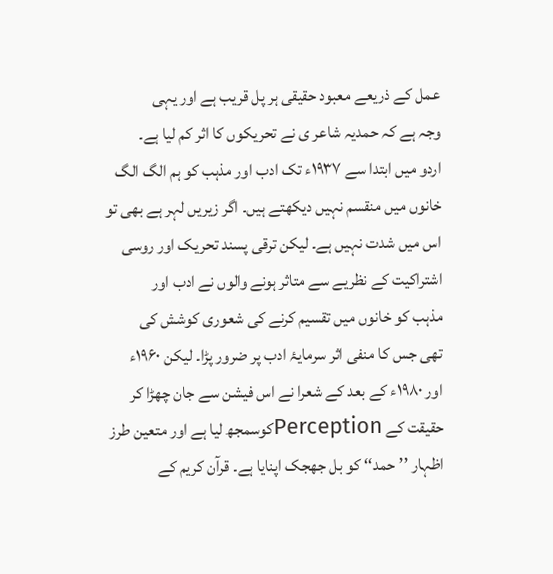عمل کے ذریعے معبود حقیقی ہر پل قریب ہے اور یہی
وجہ ہے کہ حمدیہ شاعر ی نے تحریکوں کا اثر کم لیا ہے۔
اردو میں ابتدا سے ۱۹۳۷ء تک ادب اور مذہب کو ہم الگ الگ
خانوں میں منقسم نہیں دیکھتے ہیں۔ اگر زیریں لہر ہے بھی تو
اس میں شدت نہیں ہے۔ لیکن ترقی پسند تحریک اور روسی
اشتراکیت کے نظریے سے متاثر ہونے والوں نے ادب اور
مذہب کو خانوں میں تقسیم کرنے کی شعوری کوشش کی
تھی جس کا منفی اثر سرمایۂ ادب پر ضرور پڑا۔ لیکن ۱۹۶۰ء
اور ۱۹۸۰ء کے بعد کے شعرا نے اس فیشن سے جان چھڑا کر
حقیقت کے Perceptionکوسمجھ لیا ہے اور متعین طرز
اظہار ’’حمد‘‘ کو بل جھجک اپنایا ہے۔ قرآن کریم کے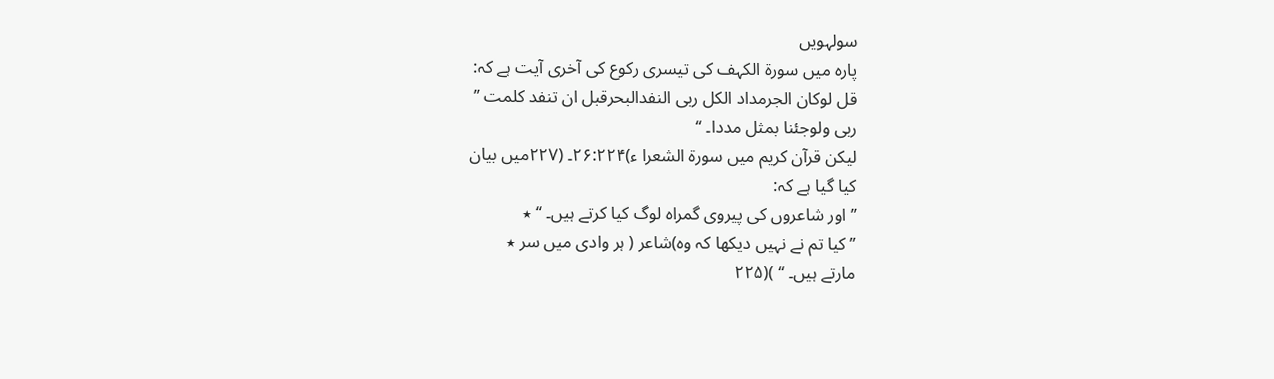سولہویں
پارہ میں سورۃ الکہف کی تیسری رکوع کی آخری آیت ہے کہ:
قل لوکان الجرمداد الکل ربی النفدالبحرقبل ان تنفد کلمت ’’
ربی ولوجئنا بمثل مددا۔ ‘‘
لیکن قرآن کریم میں سورۃ الشعرا ء)۲۶:۲۲۴۔ (۲۲۷میں بیان
کیا گیا ہے کہ:
’’ اور شاعروں کی پیروی گمراہ لوگ کیا کرتے ہیں۔ ‘‘ ٭
’’کیا تم نے نہیں دیکھا کہ وہ)شاعر ( ہر وادی میں سر ٭
مارتے ہیں۔ ‘‘ )(۲۲۵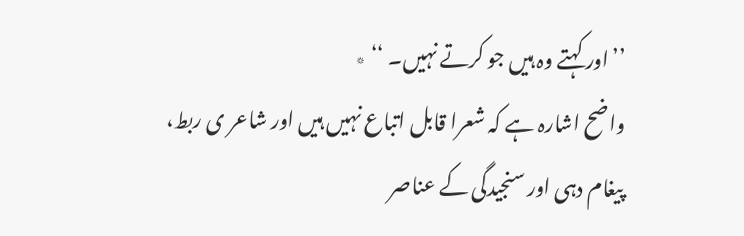’’اور کہتے وہ ہیں جو کرتے نہیں۔ ‘‘ ٭
واضح اشارہ ہے کہ شعرا قابل اتباع نہیں ہیں اور شاعر ی ربط،
پیغام دہی اور سنجیدگی کے عناصر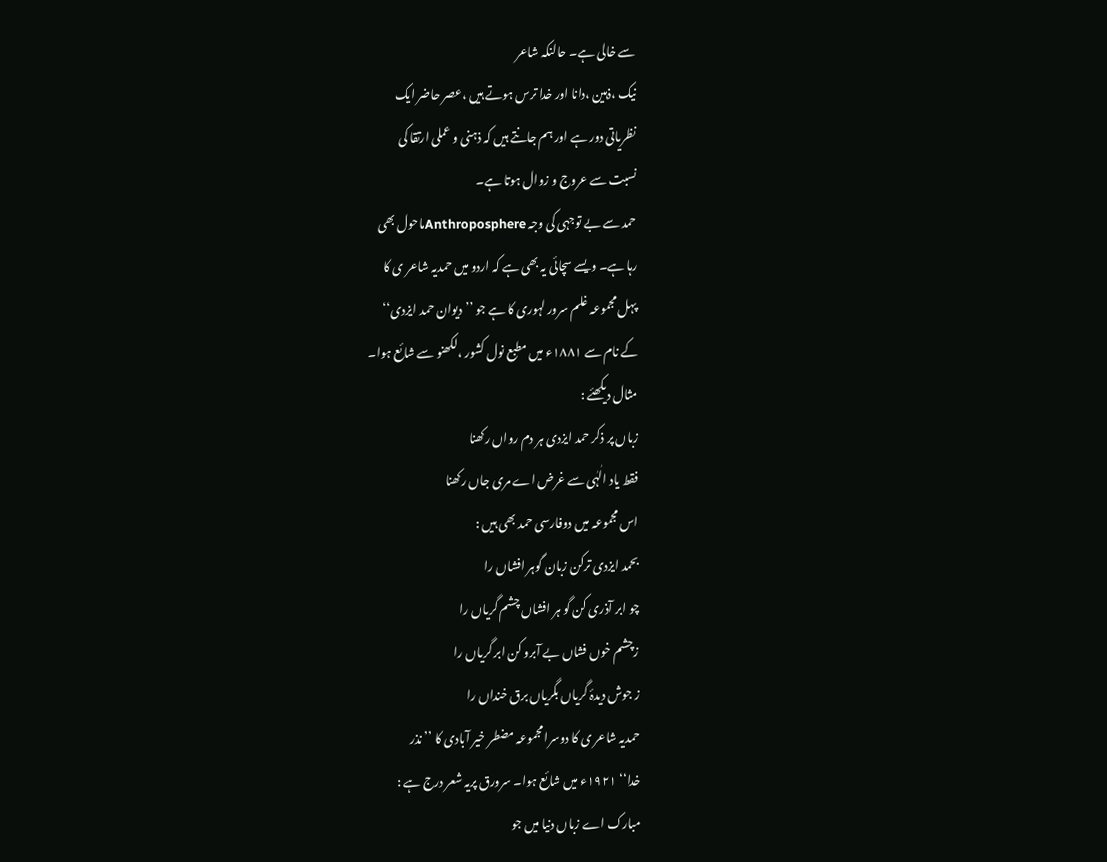سے خالی ہے۔ حالنکہ شاعر
نیک ،ذہین ،دانا اور خدا ترس ہوتے ہیں ،عصر حاضر ایک
نظریاتی دور ہے اور ہم جانتے ہیں کہ ذہنی و عملی ارتقا کی
نسبت سے عروج و زوال ہوتا ہے۔
حمد سے بے توجہی کی وجہ Anthroposphereماحول بھی
رہا ہے۔ ویسے سچائی یہ بھی ہے کہ اردو میں حمدیہ شاعر ی کا
پہل مجموعہ غلم سرور لہوری کا ہے جو ’’دیوان حمد ایزدی‘‘
کے نام سے ۱۸۸۱ء میں مطبع نول کشور ،لکھنو سے شائع ہوا۔
مثال دیکھئے :
زباں پر ذکر حمد ایزدی ہر دم رواں رکھنا
فقط یاد الٰہٰی سے غرض اے مری جاں رکھنا
اس مجموعہ میں دوفارسی حمد بھی ہیں :
بحمد ایزدی ترکن زبان گوہر افشاں را
چو ابر آذری کن گو ہر افشاں چشم گریاں را
زچشم خوں فشاں بے آبرو کن ابر گریاں را
ز جوش دیدۂ گریاں بگریاں برق خنداں را
حمدیہ شاعر ی کا دوسرا مجموعہ مضطر خیر آبادی کا ’’نذر
خدا‘‘ ۱۹۲۱ء میں شائع ہوا۔ سرورق پریہ شعر درج ہے :
مبارک اے زباں دنیا میں جو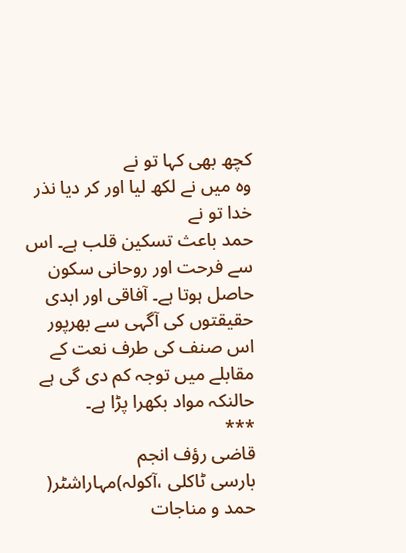کچھ بھی کہا تو نے
وہ میں نے لکھ لیا اور کر دیا نذر خدا تو نے
حمد باعث تسکین قلب ہے۔ اس سے فرحت اور روحانی سکون
حاصل ہوتا ہے۔ آفاقی اور ابدی حقیقتوں کی آگہی سے بھرپور
اس صنف کی طرف نعت کے مقابلے میں توجہ کم دی گی ہے
حالنکہ مواد بکھرا پڑا ہے۔
***
قاضی رؤف انجم
بارسی ٹاکلی ،آکولہ)مہاراشٹر(
حمد و مناجات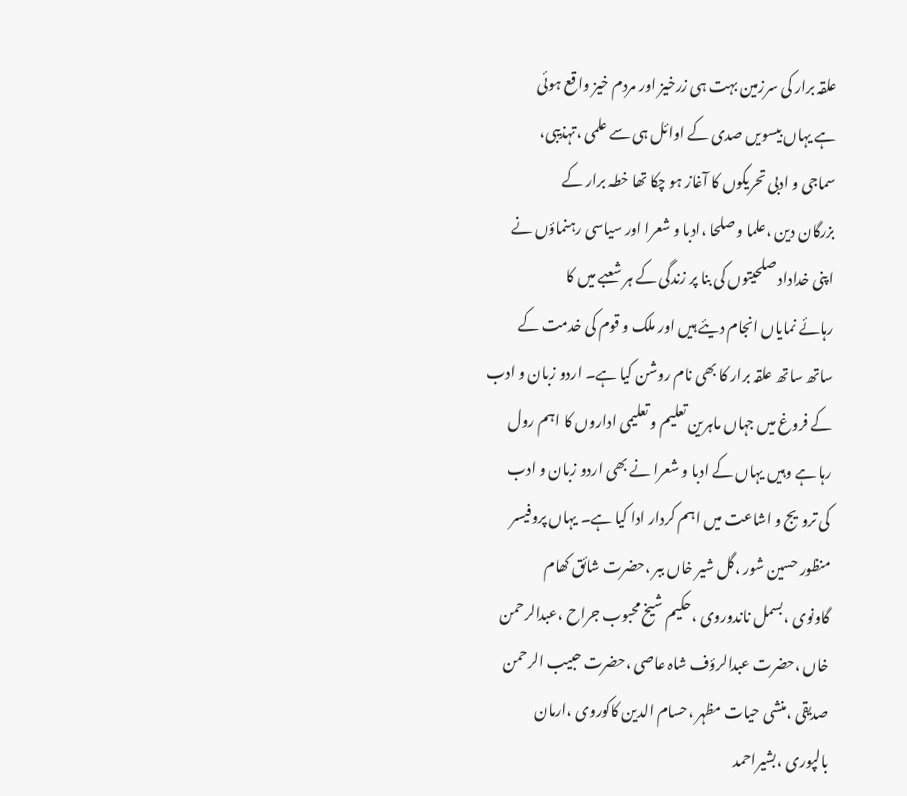علقہ برار کی سرزمین بہت ہی زرخیز اور مردم خیز واقع ہوئی
ہے یہاں بیسویں صدی کے اوائل ہی سے علمی ،تہذیبی،
سماجی و ادبی تحریکوں کا آغاز ہو چکا تھا خطہ برار کے
بزرگان دین ،علما و صلحا ،ادبا و شعرا اور سیاسی رہنماؤں نے
اپنی خداداد صلحیتوں کی بنا پر زندگی کے ہر شعبے میں کا
رہائے نمایاں انجام دیئے ہیں اور ملک و قوم کی خدمت کے
ساتھ ساتھ علقہ برار کا بھی نام روشن کیا ہے۔ اردو زبان و ادب
کے فروغ میں جہاں ماہرین تعلیم و تعلیمی اداروں کا اہم رول
رہا ہے وہیں یہاں کے ادبا و شعرا نے بھی اردو زبان و ادب
کی ترویج و اشاعت میں اہم کردار ادا کیا ہے۔ یہاں پروفیسر
منظور حسین شور ،گل شیر خاں ببر ،حضرت شائق کھام
گاونوی ،بسمل ناندوروی ،حکیم شیخ محبوب جراح ،عبدالرحمن
خاں ،حضرت عبدالرؤف شاہ عاصی ،حضرت حبیب الرحمن
صدیقی ،منشی حیات مظہر ،حسام الدین کاکوروی ،ارمان
بالپوری ،بشیراحمد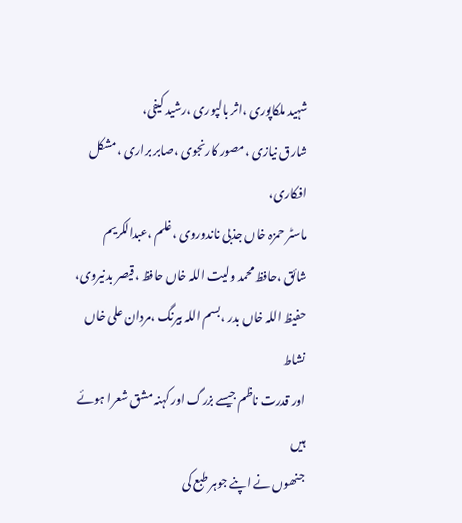شہید ملکاپوری ،اثر بالپوری ،رشید کیفی،
شارق نیازی ،مصور کارنجوی ،صابر براری ،مشکل افکاری،
ماسٹر حمزہ خاں جذبی ناندوروی ،غلم ،عبدالکریم
شائق ،حافظ محمد ولیت اللہ خاں حافظ ،قیصر بدنیروی،
حفیظ اللہ خاں بدر ،بسم اللہ بیرنگ ،مردان علی خاں نشاط
اور قدرت ناظم جیسے بزرگ اور کہنہ مشق شعرا ہوئے ہیں
جنھوں نے اپنے جوہر طبع کی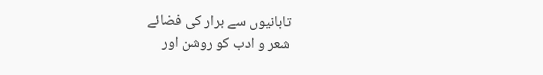تابانیوں سے برار کی فضائے
شعر و ادب کو روشن اور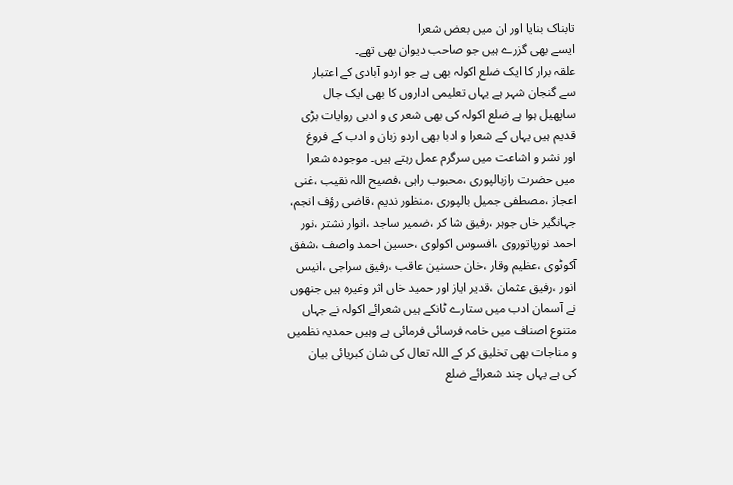تابناک بنایا اور ان میں بعض شعرا
ایسے بھی گزرے ہیں جو صاحب دیوان بھی تھے۔
علقہ برار کا ایک ضلع اکولہ بھی ہے جو اردو آبادی کے اعتبار
سے گنجان شہر ہے یہاں تعلیمی اداروں کا بھی ایک جال
ساپھیل ہوا ہے ضلع اکولہ کی بھی شعر ی و ادبی روایات بڑی
قدیم ہیں یہاں کے شعرا و ادبا بھی اردو زبان و ادب کے فروغ
اور نشر و اشاعت میں سرگرم عمل رہتے ہیں۔ موجودہ شعرا
میں حضرت رازبالپوری ،محبوب راہی ،فصیح اللہ نقیب ،غنی
اعجاز ،مصطفی جمیل بالپوری ،منظور ندیم ،قاضی رؤف انجم،
جہانگیر خاں جوہر ،رفیق شا کر ،ضمیر ساجد ،انوار نشتر ،نور
احمد نورپاتوروی ،افسوس اکولوی ،حسین احمد واصف ،شفق
آکوٹوی ،عظیم وقار ،خان حسنین عاقب ،رفیق سراجی ،انیس
انور ،رفیق عثمان ،قدیر ایاز اور حمید خاں اثر وغیرہ ہیں جنھوں
نے آسمان ادب میں ستارے ٹانکے ہیں شعرائے اکولہ نے جہاں
متنوع اصناف میں خامہ فرسائی فرمائی ہے وہیں حمدیہ نظمیں
و مناجات بھی تخلیق کر کے اللہ تعال کی شان کبریائی بیان
کی ہے یہاں چند شعرائے ضلع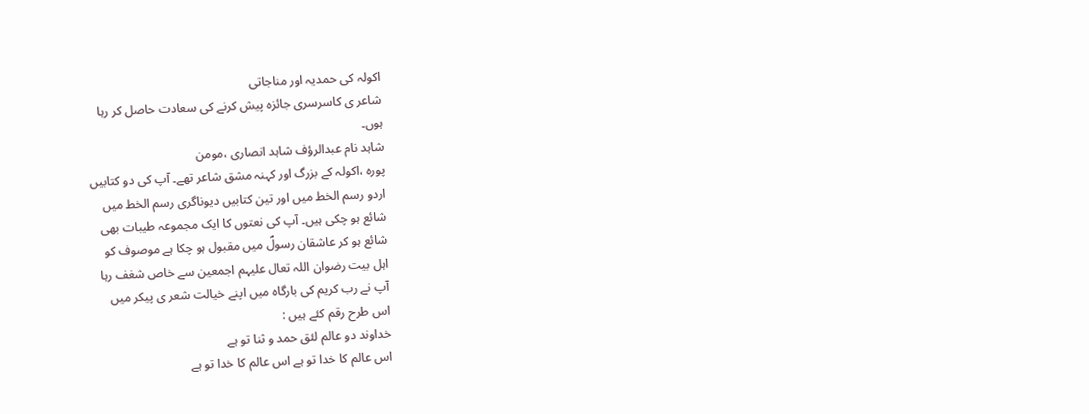اکولہ کی حمدیہ اور مناجاتی
شاعر ی کاسرسری جائزہ پیش کرنے کی سعادت حاصل کر رہا
ہوں۔
شاہد نام عبدالرؤف شاہد انصاری ،مومن
پورہ ،اکولہ کے بزرگ اور کہنہ مشق شاعر تھے۔ آپ کی دو کتابیں
اردو رسم الخط میں اور تین کتابیں دیوناگری رسم الخط میں
شائع ہو چکی ہیں۔ آپ کی نعتوں کا ایک مجموعہ طیبات بھی
شائع ہو کر عاشقان رسولؐ میں مقبول ہو چکا ہے موصوف کو
اہل بیت رضوان اللہ تعال علیہم اجمعین سے خاص شغف رہا
آپ نے رب کریم کی بارگاہ میں اپنے خیالت شعر ی پیکر میں
اس طرح رقم کئے ہیں :
خداوند دو عالم لئق حمد و ثنا تو ہے
اس عالم کا خدا تو ہے اس عالم کا خدا تو ہے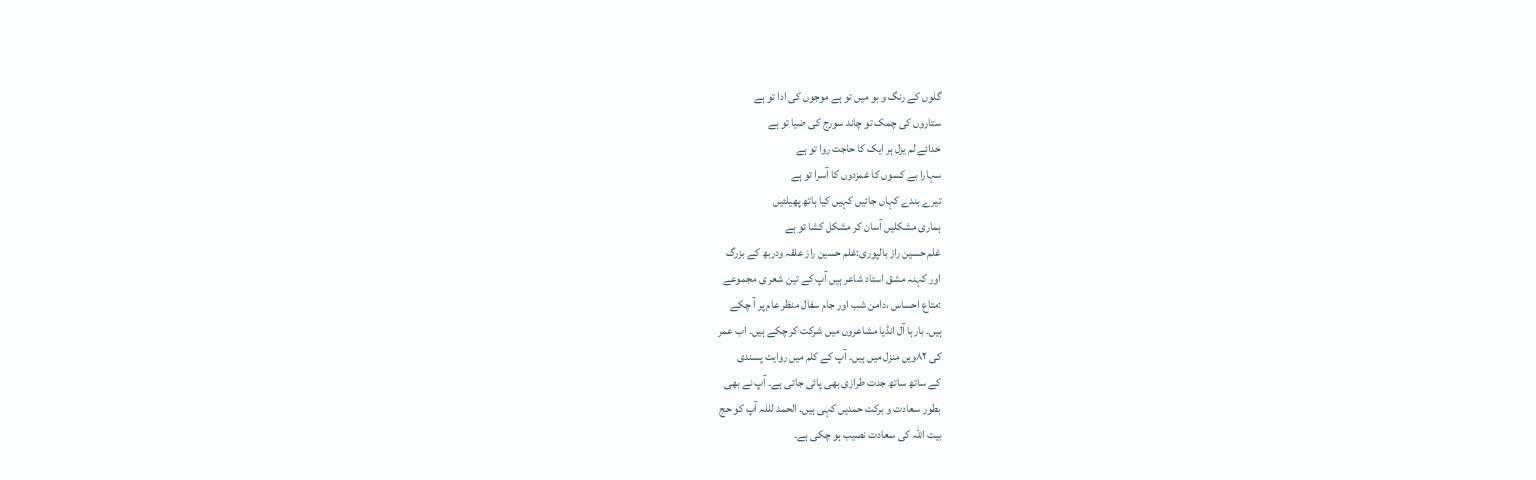گلوں کے رنگ و بو میں تو ہے موجوں کی ادا تو ہے
ستاروں کی چمک تو چاند سورج کی ضیا تو ہے
خدائے لم یزل ہر ایک کا حاجت روا تو ہے
سہارا بے کسوں کا غمزدوں کا آسرا تو ہے
تیرے بندے کہاں جائیں کہیں کیا ہاتھ پھیلئیں
ہماری مشکلیں آسان کر مشکل کشا تو ہے
غلم حسین راز بالپوری:غلم حسین راز علقہ ودربھ کے بزرگ
اور کہنہ مشق استاد شاعر ہیں آپ کے تین شعر ی مجموعے
:متاع احساس ،دامن شب اور جام سفال منظر عام پر آ چکے
ہیں۔ بارہا آل انڈیا مشاعروں میں شرکت کر چکے ہیں۔ اب عمر
کی ۸۲ویں منزل میں ہیں۔ آپ کے کلم میں روایت پسندی
کے ساتھ ساتھ جدت طرازی بھی پائی جاتی ہے۔ آپ نے بھی
بطور سعادت و برکت حمدیں کہی ہیں۔ الحمد لللہ آپ کو حج
بیت اللہ کی سعادت نصیب ہو چکی ہے۔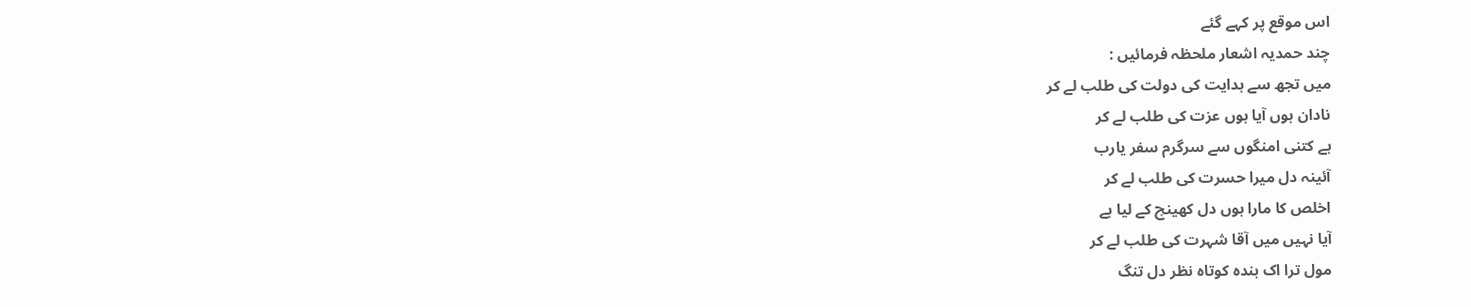اس موقع پر کہے گئے
چند حمدیہ اشعار ملحظہ فرمائیں :
میں تجھ سے ہدایت کی دولت کی طلب لے کر
نادان ہوں آیا ہوں عزت کی طلب لے کر
ہے کتنی امنگوں سے سرگرم سفر یارب
آئینہ دل میرا حسرت کی طلب لے کر
اخلص کا مارا ہوں دل کھینچ کے لیا ہے
آیا نہیں میں آقا شہرت کی طلب لے کر
مول ترا اک بندہ کوتاہ نظر دل تنگ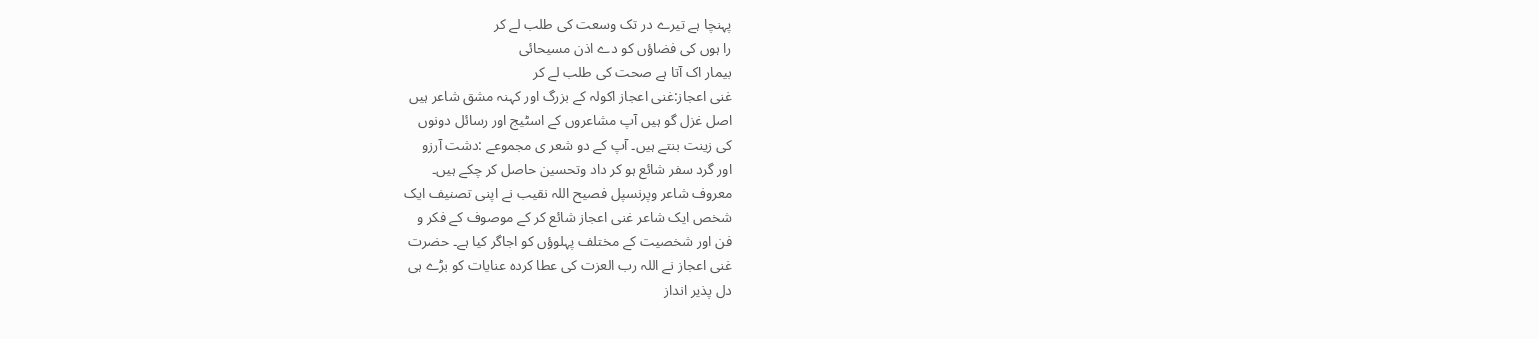پہنچا ہے تیرے در تک وسعت کی طلب لے کر
را ہوں کی فضاؤں کو دے اذن مسیحائی
بیمار اک آتا ہے صحت کی طلب لے کر
غنی اعجاز:غنی اعجاز اکولہ کے بزرگ اور کہنہ مشق شاعر ہیں
اصل غزل گو ہیں آپ مشاعروں کے اسٹیج اور رسائل دونوں
کی زینت بنتے ہیں۔ آپ کے دو شعر ی مجموعے :دشت آرزو
اور گرد سفر شائع ہو کر داد وتحسین حاصل کر چکے ہیں۔
معروف شاعر وپرنسپل فصیح اللہ نقیب نے اپنی تصنیف ایک
شخص ایک شاعر غنی اعجاز شائع کر کے موصوف کے فکر و
فن اور شخصیت کے مختلف پہلوؤں کو اجاگر کیا ہے۔ حضرت
غنی اعجاز نے اللہ رب العزت کی عطا کردہ عنایات کو بڑے ہی
دل پذیر انداز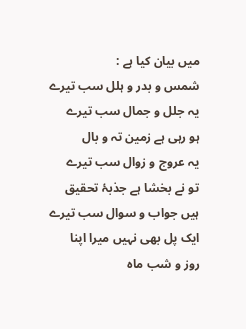میں بیان کیا ہے :
شمس و بدر و ہلل سب تیرے
یہ جلل و جمال سب تیرے
ہو رہی ہے زمین تہ و بال
یہ عروج و زوال سب تیرے
تو نے بخشا ہے جذبۂ تحقیق
ہیں جواب و سوال سب تیرے
ایک پل بھی نہیں میرا اپنا
روز و شب ماہ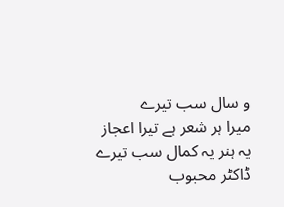و سال سب تیرے
میرا ہر شعر ہے تیرا اعجاز
یہ ہنر یہ کمال سب تیرے
ڈاکٹر محبوب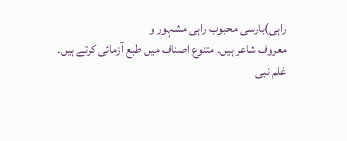راہی)بارسی محبوب راہی مشہور و
معروف شاعر ہیں۔ متنوع اصناف میں طبع آزمائی کرتے ہیں۔
غلم نبی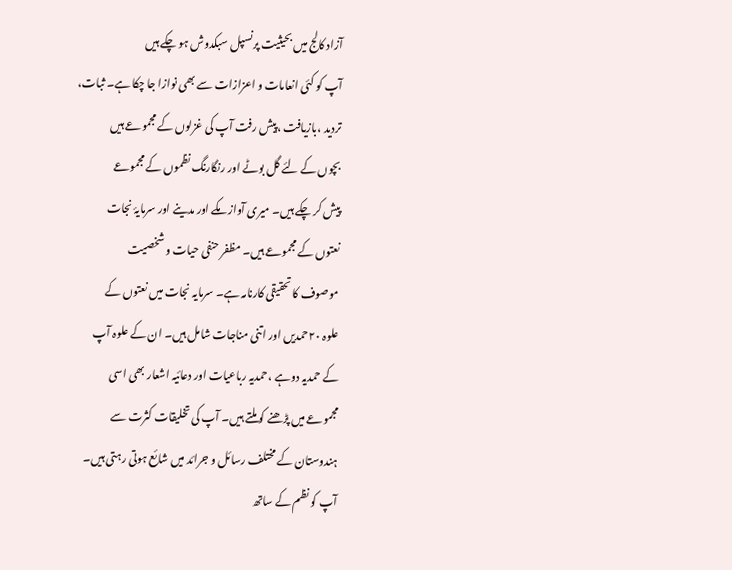آزاد کالج میں بحیثیت پرنسپل سبکدوش ہو چکے ہیں
آپ کو کئی انعامات و اعزازات سے بھی نوازا جا چکا ہے۔ ثبات،
تردید ،بازیافت ،پیش رفت آپ کی غزلوں کے مجموعے ہیں
بچوں کے لئے گل بوٹے اور رنگارنگ نظموں کے مجموعے
پیش کر چکے ہیں۔ میری آواز مکے اور مدینے اور سرمایۂ نجات
نعتوں کے مجموعے ہیں۔ مظفر حنفی حیات و شخصیت
موصوف کا تحقیقی کارنامہ ہے۔ سرمایہ نجات میں نعتوں کے
علوہ ۲۰حمدیں اور اتنی مناجات شامل ہیں۔ ان کے علوہ آپ
کے حمدیہ دوہے ،حمدیہ رباعیات اور دعائیہ اشعار بھی اسی
مجموعے میں پڑھنے کو ملتے ہیں۔ آپ کی تخلیقات کثرت سے
ہندوستان کے مختلف رسائل و جرائد میں شائع ہوتی رہتی ہیں۔
آپ کو نظم کے ساتھ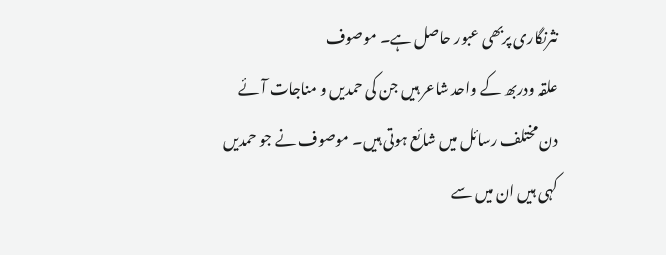نثرنگاری پربھی عبور حاصل ہے۔ موصوف
علقہ ودربھ کے واحد شاعر ہیں جن کی حمدیں و مناجات آئے
دن مختلف رسائل میں شائع ہوتی ہیں۔ موصوف نے جو حمدیں
کہی ہیں ان میں سے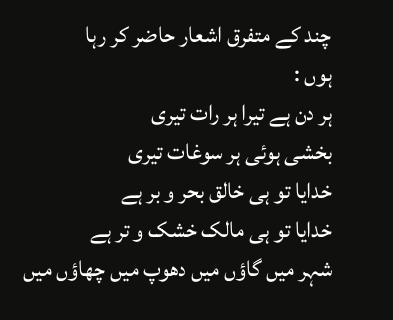چند کے متفرق اشعار حاضر کر رہا
ہوں :
ہر دن ہے تیرا ہر رات تیری
بخشی ہوئی ہر سوغات تیری
خدایا تو ہی خالق بحر و بر ہے
خدایا تو ہی مالک خشک و تر ہے
شہر میں گاؤں میں دھوپ میں چھاؤں میں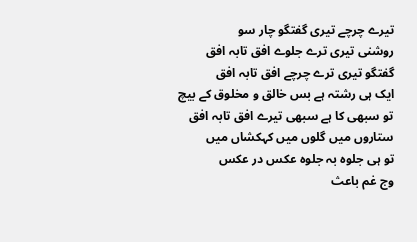تیرے چرچے تیری گفتگو چار سو
روشنی تیری ترے جلوے افق تابہ افق
گفتگو تیری ترے چرچے افق تابہ افق
ایک ہی رشتہ ہے بس خالق و مخلوق کے بیچ
تو سبھی کا ہے سبھی تیرے افق تابہ افق
ستاروں میں گلوں میں کہکشاں میں
تو ہی جلوہ بہ جلوہ عکس در عکس
وج غم باعث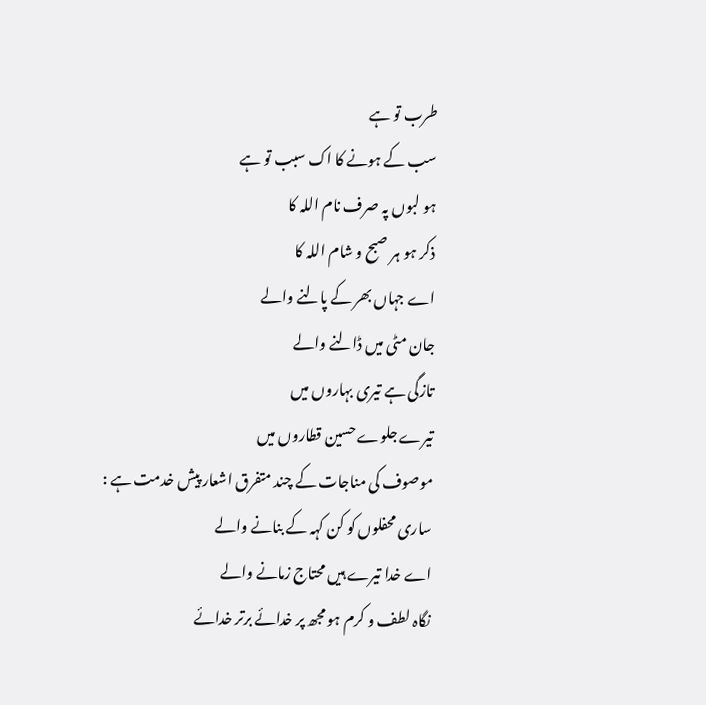طرب تو ہے
سب کے ہونے کا اک سبب تو ہے
ہو لبوں پہ صرف نام اللہ کا
ذکر ہو ہر صبح و شام اللہ کا
اے جہاں بھر کے پالنے والے
جان مٹی میں ڈالنے والے
تازگی ہے تیری بہاروں میں
تیرے جلوے حسین قطاروں میں
موصوف کی مناجات کے چند متفرق اشعار پیش خدمت ہے :
ساری محفلوں کو کن کہہ کے بنانے والے
اے خدا تیرے ہیں محتاج زمانے والے
نگاہ لطف و کرم ہو مجھ پر خدائے برتر خدائے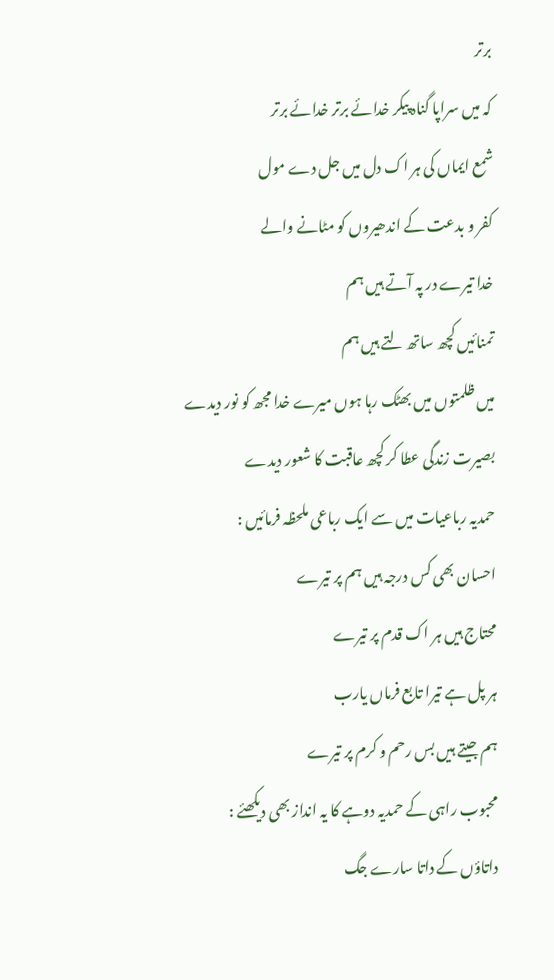برتر
کہ میں سراپا گناہ پیکر خدائے برتر خدائے برتر
شمع ایماں کی ہر اک دل میں جل دے مول
کفر و بدعت کے اندھیروں کو مٹانے والے
خدا تیرے در پہ آتے ہیں ہم
تمنائیں کچھ ساتھ لتے ہیں ہم
میں ظلمتوں میں بھٹک رہا ہوں میرے خدا مجھ کو نور دیدے
بصیرت زندگی عطا کر کچھ عاقبت کا شعور دیدے
حمدیہ رباعیات میں سے ایک رباعی ملحظہ فرمائیں :
احسان بھی کس درجہ ہیں ہم پر تیرے
محتاج ہیں ہر اک قدم پر تیرے
ہر پل ہے تیرا تابع فرماں یارب
ہم جیتے ہیں بس رحم و کرم پر تیرے
محبوب راہی کے حمدیہ دوہے کا یہ انداز بھی دیکھئے :
داتاؤں کے داتا سارے جگ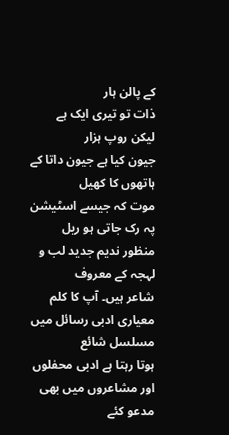کے پالن ہار
ذات تو تیری ایک ہے لیکن روپ ہزار
جیون کیا ہے جیون داتا کے ہاتھوں کا کھیل
موت کہ جیسے اسٹیشن پہ رک جاتی ہو ریل
منظور ندیم جدید لب و لہجہ کے معروف
شاعر ہیں۔ آپ کا کلم معیاری ادبی رسائل میں مسلسل شائع
ہوتا رہتا ہے ادبی محفلوں اور مشاعروں میں بھی مدعو کئے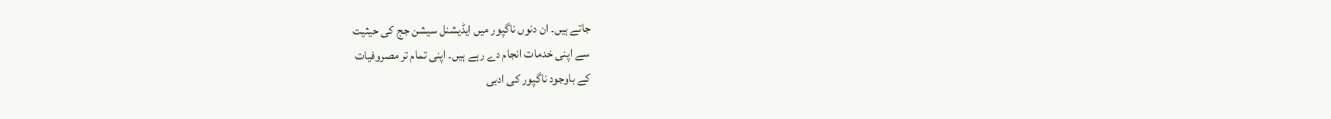جاتے ہیں۔ ان دنوں ناگپور میں ایڈیشنل سیشن جج کی حیثیت
سے اپنی خدمات انجام دے رہے ہیں۔ اپنی تمام تر مصروفیات
کے باوجود ناگپور کی ادبی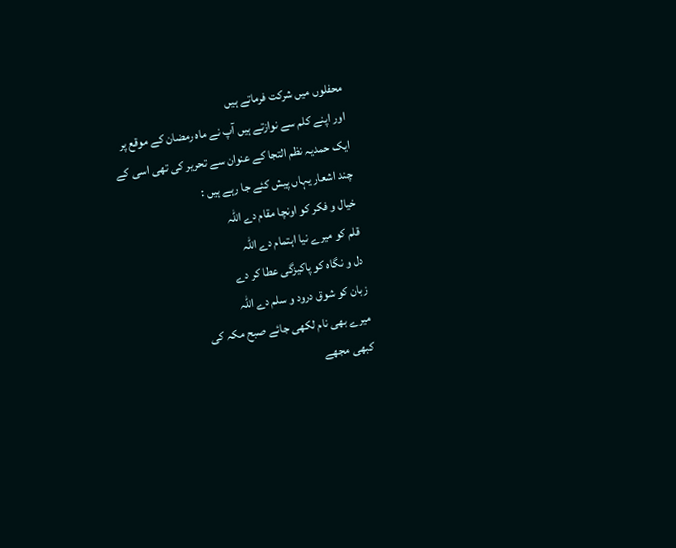محفلوں میں شرکت فرماتے ہیں
اور اپنے کلم سے نوازتے ہیں آپ نے ماہ رمضان کے موقع پر
ایک حمدیہ نظم التجا کے عنوان سے تحریر کی تھی اسی کے
چند اشعار یہاں پیش کئے جا رہے ہیں :
خیال و فکر کو اونچا مقام دے اللہ
قلم کو میرے نیا اہتمام دے اللہ
دل و نگاہ کو پاکیزگی عطا کر دے
زبان کو شوق درود و سلم دے اللہ
میرے بھی نام لکھی جائے صبح مکہ کی
کبھی مجھے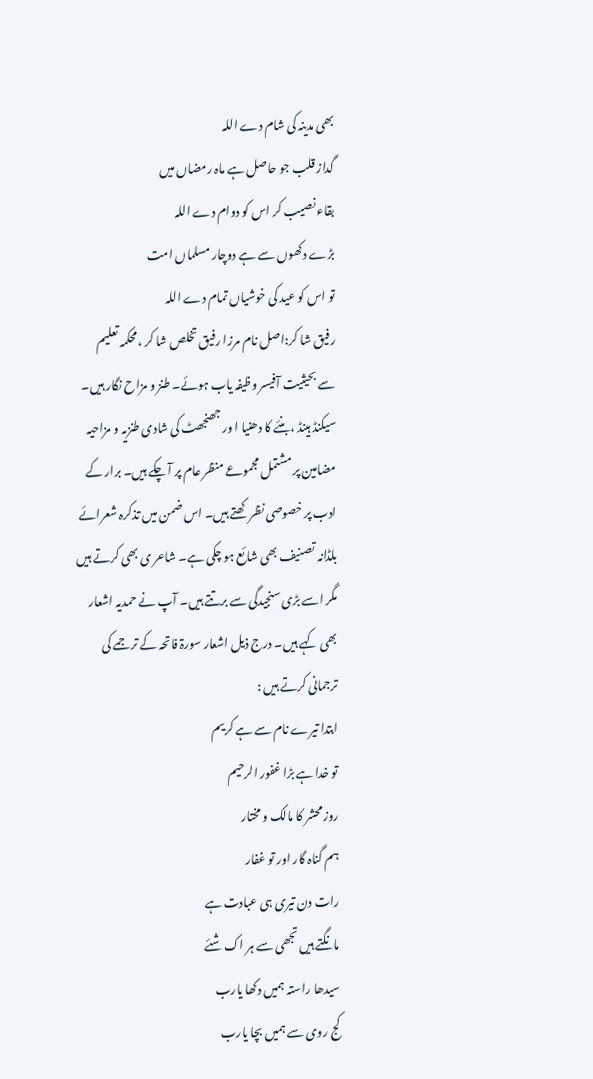بھی مدینہ کی شام دے اللہ
گداز قلب جو حاصل ہے ماہ رمضاں میں
بقاء نصیب کر اس کو دوام دے اللہ
بڑے دکھوں سے ہے دوچار مسلماں امت
تو اس کو عید کی خوشیاں تمام دے اللہ
رفیق شا کر:اصل نام مرزا رفیق تخلص شا کر ،محکمہ تعلیم
سے بحیثیت آفیسر وظیفہ یاب ہوئے۔ طنز و مزاح نگار ہیں۔
سیکنڈ ہینڈ ،بنئے کا دھنیا ا ور جھنجھٹ کی شادی طنزیہ و مزاحیہ
مضامین پر مشتمل مجموعے منظر عام پر آ چکے ہیں۔ برار کے
ادب پر خصوصی نظر کھتے ہیں۔ اس ضمن میں تذکرہ شعرائے
بلڈانہ تصنیف بھی شائع ہو چکی ہے۔ شاعر ی بھی کرتے ہیں
مگر اسے بڑی سنجیدگی سے برتتے ہیں۔ آپ نے حمدیہ اشعار
بھی کہے ہیں۔ درج ذیل اشعار سورۃ فاتحہ کے ترجمے کی
ترجمانی کرتے ہیں :
ابتدا تیرے نام سے ہے کریم
تو خدا ہے بڑا غفور الرحیم
روز محشر کا مالک و مختار
ہم گناہ گار اور تو غفار
رات دن تیری ہی عبادت ہے
مانگتے ہیں تجھی سے ہر اک شئے
سیدھا راستہ ہمیں دکھا یارب
کج روی سے ہمیں بچا یارب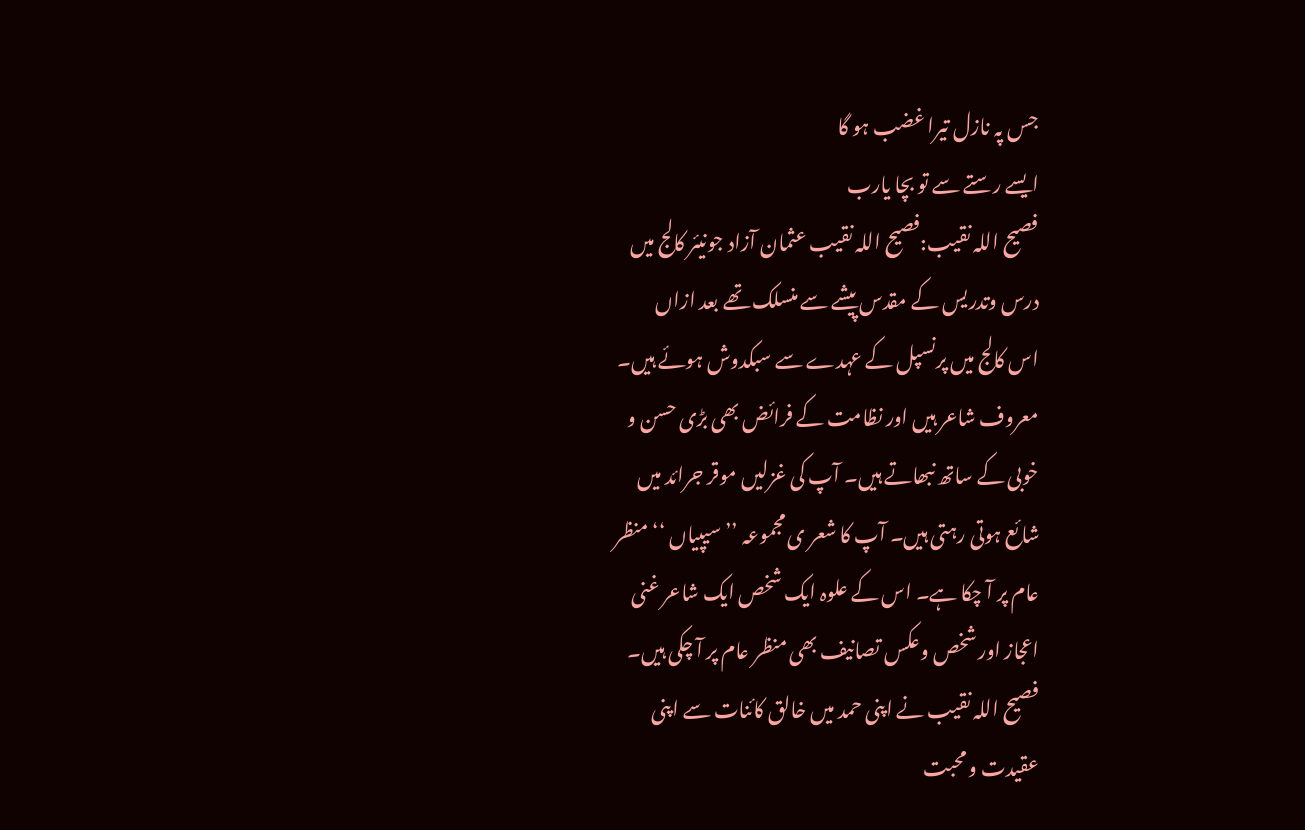جس پہ نازل تیرا غضب ہو گا
ایسے رستے سے تو بچا یارب
فصیح اللہ نقیب:فصیح اللہ نقیب عثمان آزاد جونیئر کالج میں
درس وتدریس کے مقدس پیشے سے منسلک تھے بعد ازاں
اس کالج میں پرنسپل کے عہدے سے سبکدوش ہوئے ہیں۔
معروف شاعر ہیں اور نظامت کے فرائض بھی بڑی حسن و
خوبی کے ساتھ نبھاتے ہیں۔ آپ کی غزلیں موقر جرائد میں
شائع ہوتی رہتی ہیں۔ آپ کا شعر ی مجموعہ ’’سیپیاں ‘‘ منظر
عام پر آ چکا ہے۔ اس کے علوہ ایک شخص ایک شاعر غنی
اعجاز اور شخص وعکس تصانیف بھی منظر عام پر آ چکی ہیں۔
فصیح اللہ نقیب نے اپنی حمد میں خالق کائنات سے اپنی
عقیدت و محبت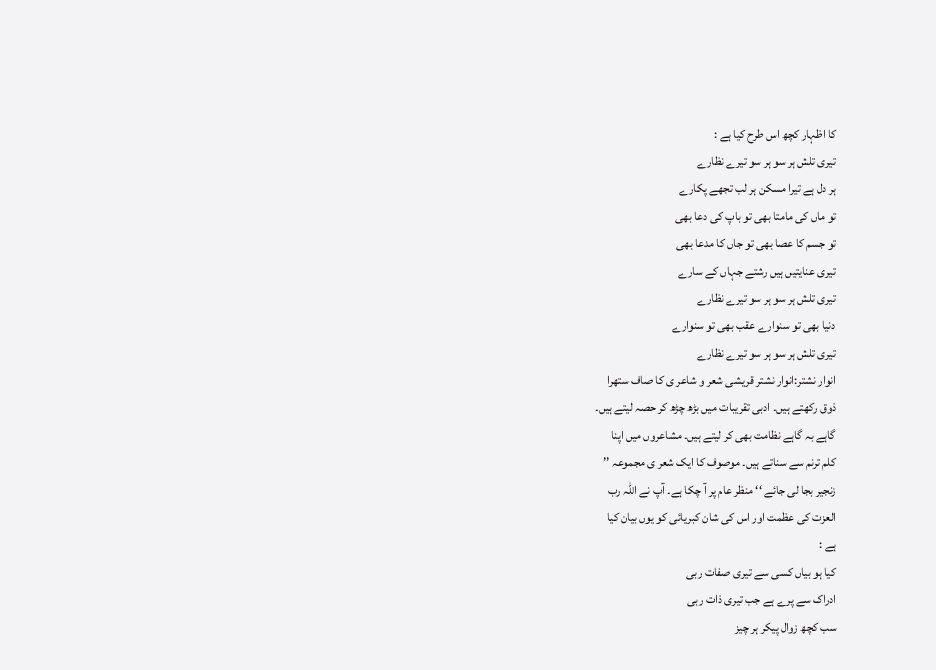کا اظہار کچھ اس طرح کیا ہے :
تیری تلش ہر سو ہر سو تیرے نظارے
ہر دل ہے تیرا مسکن ہر لب تجھے پکارے
تو ماں کی مامتا بھی تو باپ کی دعا بھی
تو جسم کا عصا بھی تو جاں کا مدعا بھی
تیری عنایتیں ہیں رشتے جہاں کے سارے
تیری تلش ہر سو ہر سو تیرے نظارے
دنیا بھی تو سنوارے عقب بھی تو سنوارے
تیری تلش ہر سو ہر سو تیرے نظارے
انوار نشتر:انوار نشتر قریشی شعر و شاعر ی کا صاف ستھرا
ذوق رکھتے ہیں۔ ادبی تقریبات میں بڑھ چڑھ کر حصہ لیتے ہیں۔
گاہے بہ گاہے نظامت بھی کر لیتے ہیں۔ مشاعروں میں اپنا
کلم ترنم سے سناتے ہیں۔ موصوف کا ایک شعر ی مجموعہ ’’
زنجیر بجا لی جائے ‘‘ منظر عام پر آ چکا ہے۔ آپ نے اللہ رب
العزت کی عظمت اور اس کی شان کبریائی کو یوں بیان کیا
ہے :
کیا ہو بیاں کسی سے تیری صفات ربی
ادراک سے پرے ہے جب تیری ذات ربی
سب کچھ زوال پیکر ہر چیز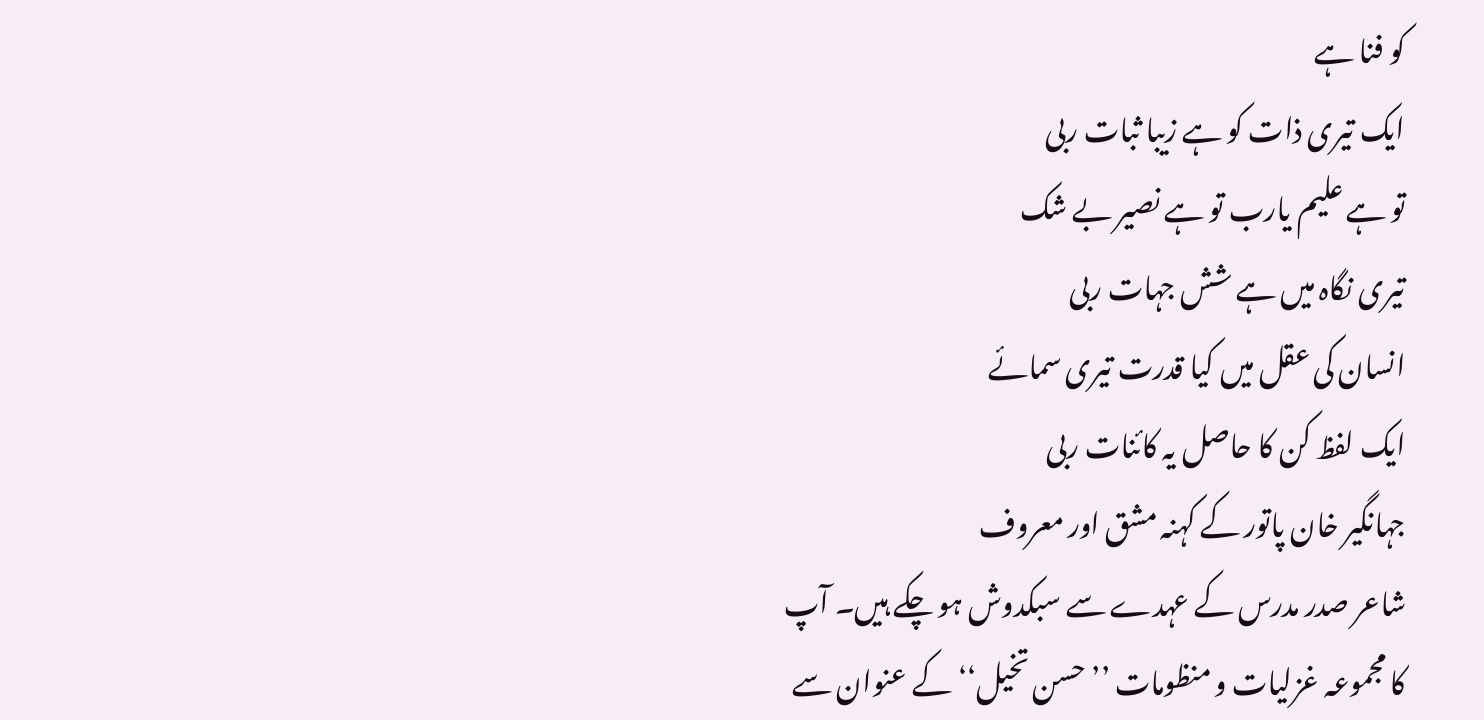کو فنا ہے
ایک تیری ذات کو ہے زیبا ثبات ربی
تو ہے علیم یارب تو ہے نصیر بے شک
تیری نگاہ میں ہے شش جہات ربی
انسان کی عقل میں کیا قدرت تیری سمائے
ایک لفظ کن کا حاصل یہ کائنات ربی
جہانگیر خان پاتور کے کہنہ مشق اور معروف
شاعر صدر مدرس کے عہدے سے سبکدوش ہو چکے ہیں۔ آپ
کا مجموعہ غزلیات و منظومات ’’حسن تخیل‘‘ کے عنوان سے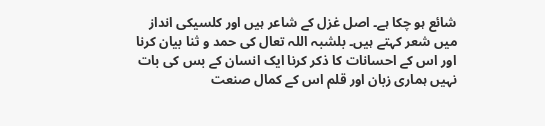شائع ہو چکا ہے۔ اصل غزل کے شاعر ہیں اور کلسیکی انداز
میں شعر کہتے ہیں۔ بلشبہ اللہ تعال کی حمد و ثنا بیان کرنا
اور اس کے احسانات کا ذکر کرنا ایک انسان کے بس کی بات
نہیں ہماری زبان اور قلم اس کے کمال صنعت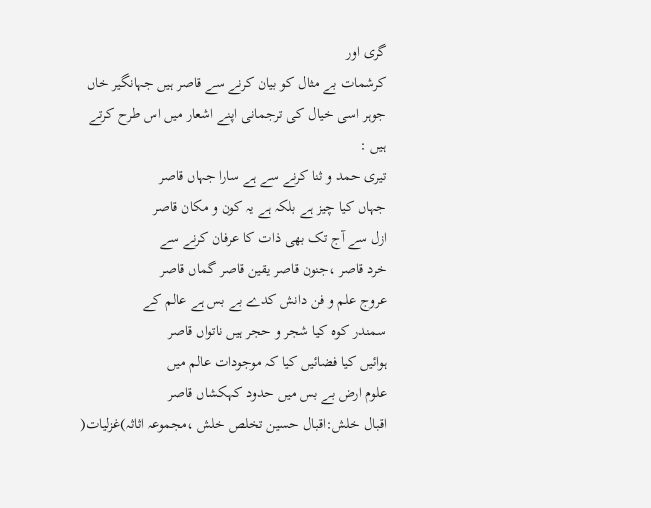گری اور
کرشمات بے مثال کو بیان کرنے سے قاصر ہیں جہانگیر خاں
جوہر اسی خیال کی ترجمانی اپنے اشعار میں اس طرح کرتے
ہیں :
تیری حمد و ثنا کرنے سے ہے سارا جہاں قاصر
جہاں کیا چیز ہے بلکہ ہے یہ کون و مکان قاصر
ازل سے آج تک بھی ذات کا عرفان کرنے سے
خرد قاصر ،جنون قاصر یقین قاصر گماں قاصر
عروج علم و فن دانش کدے بے بس ہے عالم کے
سمندر کوہ کیا شجر و حجر ہیں ناتواں قاصر
ہوائیں کیا فضائیں کیا کہ موجودات عالم میں
علوم ارض بے بس میں حدود کہکشاں قاصر
اقبال خلش:اقبال حسین تخلص خلش ،مجموعہ اثاثہ)غزلیات(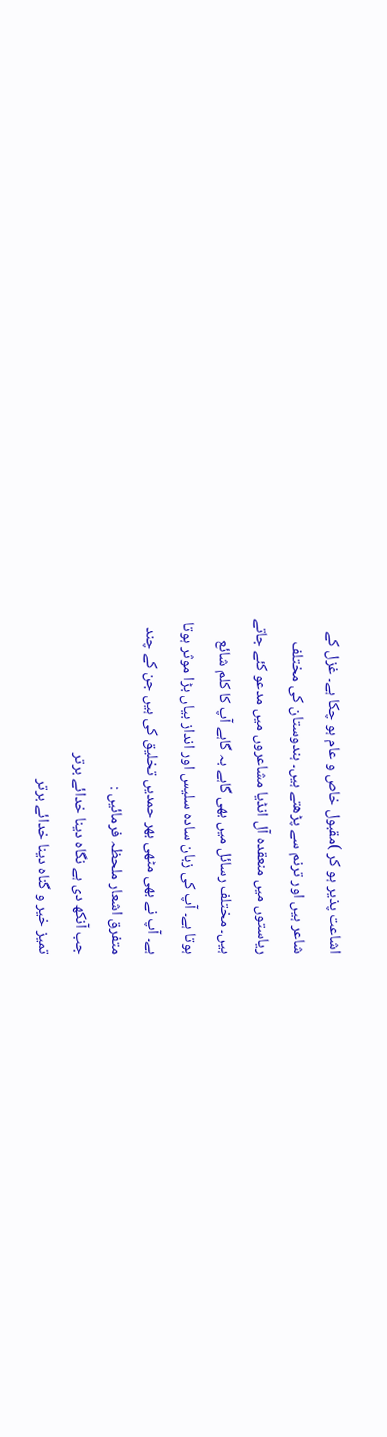اشاعت پذیر ہو کر )مقبول خاص و عام ہو چکا ہے۔ غزل کے
شاعر ہیں اور ترنم سے پڑھتے ہیں۔ ہندوستان کی مختلف
ریاستوں میں منعقدہ آل انڈیا مشاعروں میں مدعو کئے جاتے
ہیں۔ مختلف رسائل میں بھی گاہے بہ گاہے آپ کا کلم شائع
ہوتا ہے۔ آپ کی زبان سادہ سلیس اور انداز بیاں بڑا موثر ہوتا
ہے۔ آپ نے بھی مٹھی بھر حمدیں تخلیق کی ہیں جن کے چند
متفرق اشعار ملحظہ فرمائیں :
جب آنکھ دی ہے نگاہ دینا خدائے برتر
تمیز خیر و گناہ دینا خدائے برتر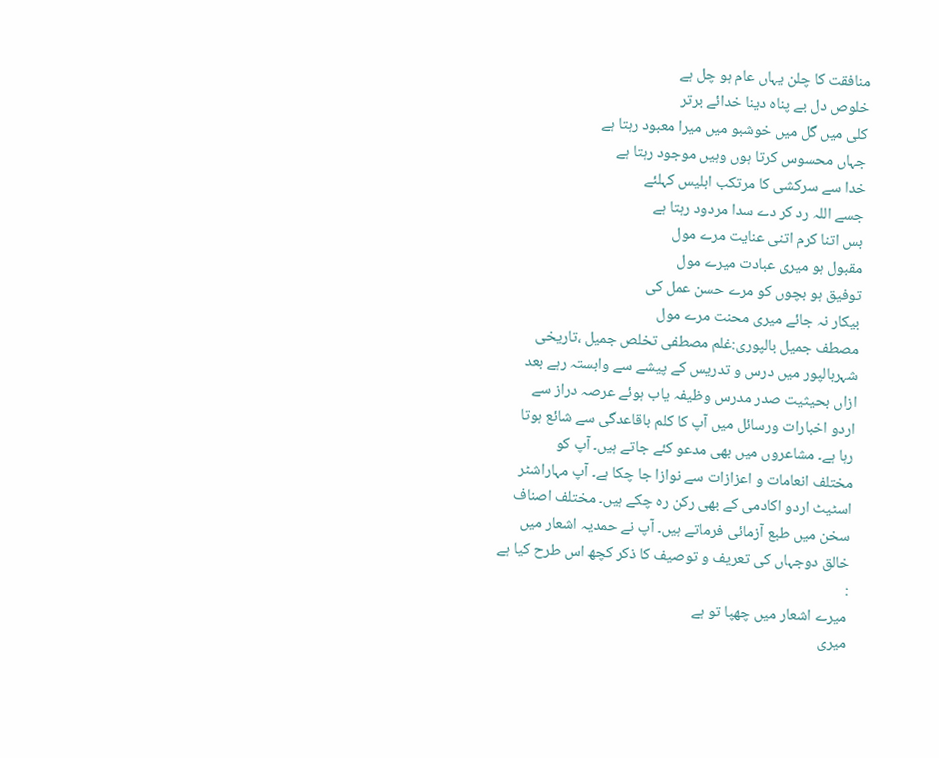منافقت کا چلن یہاں عام ہو چل ہے
خلوص دل بے پناہ دینا خدائے برتر
کلی میں گل میں خوشبو میں میرا معبود رہتا ہے
جہاں محسوس کرتا ہوں وہیں موجود رہتا ہے
خدا سے سرکشی کا مرتکب ابلیس کہلئے
جسے اللہ رد کر دے سدا مردود رہتا ہے
بس اتنا کرم اتنی عنایت مرے مول
مقبول ہو میری عبادت میرے مول
توفیق ہو بچوں کو مرے حسن عمل کی
بیکار نہ جائے میری محنت مرے مول
مصطف جمیل بالپوری:غلم مصطفی تخلص جمیل ،تاریخی
شہربالپور میں درس و تدریس کے پیشے سے وابستہ رہے بعد
ازاں بحیثیت صدر مدرس وظیفہ یاب ہوئے عرصہ دراز سے
اردو اخبارات ورسائل میں آپ کا کلم باقاعدگی سے شائع ہوتا
رہا ہے۔ مشاعروں میں بھی مدعو کئے جاتے ہیں۔ آپ کو
مختلف انعامات و اعزازات سے نوازا جا چکا ہے۔ آپ مہاراشٹر
اسٹیٹ اردو اکادمی کے بھی رکن رہ چکے ہیں۔ مختلف اصناف
سخن میں طبع آزمائی فرماتے ہیں۔ آپ نے حمدیہ اشعار میں
خالق دوجہاں کی تعریف و توصیف کا ذکر کچھ اس طرح کیا ہے
:
میرے اشعار میں چھپا تو ہے
میری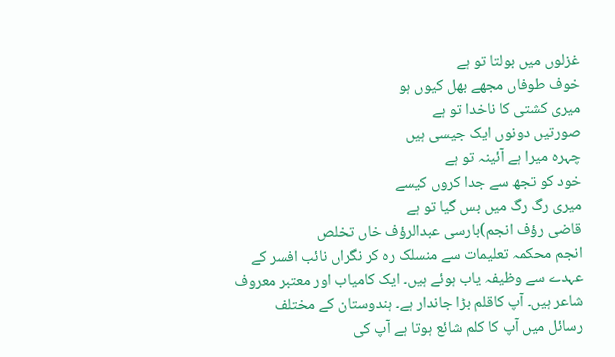غزلوں میں بولتا تو ہے
خوف طوفاں مجھے بھل کیوں ہو
میری کشتی کا ناخدا تو ہے
صورتیں دونوں ایک جیسی ہیں
چہرہ میرا ہے آئینہ تو ہے
خود کو تجھ سے جدا کروں کیسے
میری رگ رگ میں بس گیا تو ہے
قاضی رؤف انجم)بارسی عبدالرؤف خاں تخلص
انجم محکمہ تعلیمات سے منسلک رہ کر نگراں نائب افسر کے
عہدے سے وظیفہ یاب ہوئے ہیں۔ ایک کامیاب اور معتبر معروف
شاعر ہیں۔ آپ کاقلم بڑا جاندار ہے۔ ہندوستان کے مختلف
رسائل میں آپ کا کلم شائع ہوتا ہے آپ کی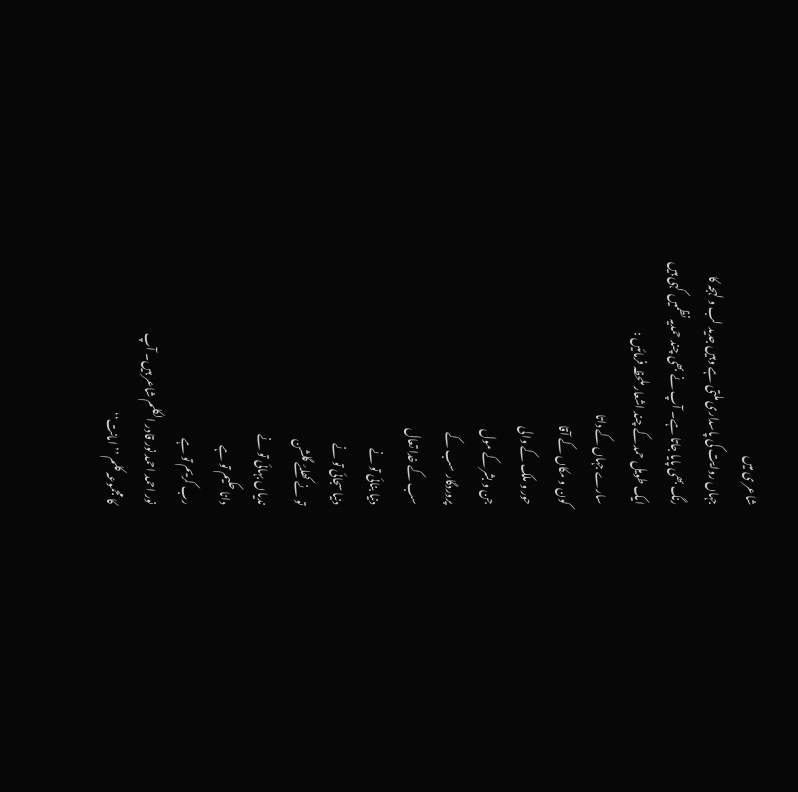شاعر ی میں
جہاں روایت کی پاسداری ملتی ہے وہیں جدید لب و لہجہ کا
رنگ بھی پایا جاتا ہے۔ آپ نے بھی چند حمدیہ نظمیں کہی ہیں
ایک طویل حمد کے چند اشعار ملحظہ فرمائیں :
سارے جہاں کے داتا
کون و مکاں کے آقا
حور و ملک کے والی
جن و بشر کے مول
پروردگار سب کے
سب کے خدا تعال
دنیا بنائی تو نے
دنیا سجائی تو نے
تو نے کھلئے گلشن
ندیاں بہائی تو نے
دانا حکیم تو ہے
رب کریم تو ہے
نور احمد احمد نور قادر الکلم شاعر ہیں۔ آپ
کا مجموعہ کلم ’’امانت‘‘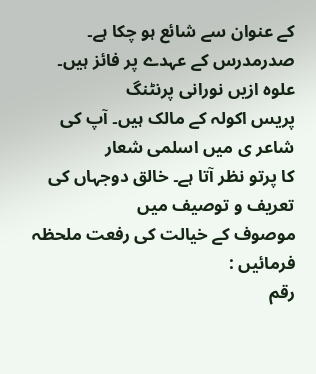کے عنوان سے شائع ہو چکا ہے۔
صدرمدرس کے عہدے پر فائز ہیں۔ علوہ ازیں نورانی پرنٹنگ
پریس اکولہ کے مالک ہیں۔ آپ کی شاعر ی میں اسلمی شعار
کا پرتو نظر آتا ہے۔ خالق دوجہاں کی تعریف و توصیف میں
موصوف کے خیالت کی رفعت ملحظہ فرمائیں :
رقم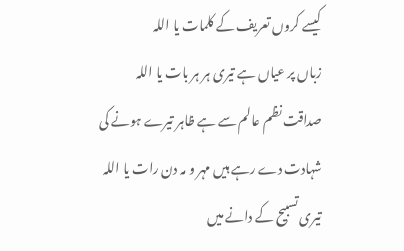کیسے کروں تعریف کے کلمات یا اللہ
زباں پر عیاں ہے تیری ہر ہر بات یا اللہ
صداقت نظم عالم سے ہے ظاہر تیرے ہونے کی
شہادت دے رہے ہیں مہر و مہ دن رات یا اللہ
تیری تسبیح کے دانے میں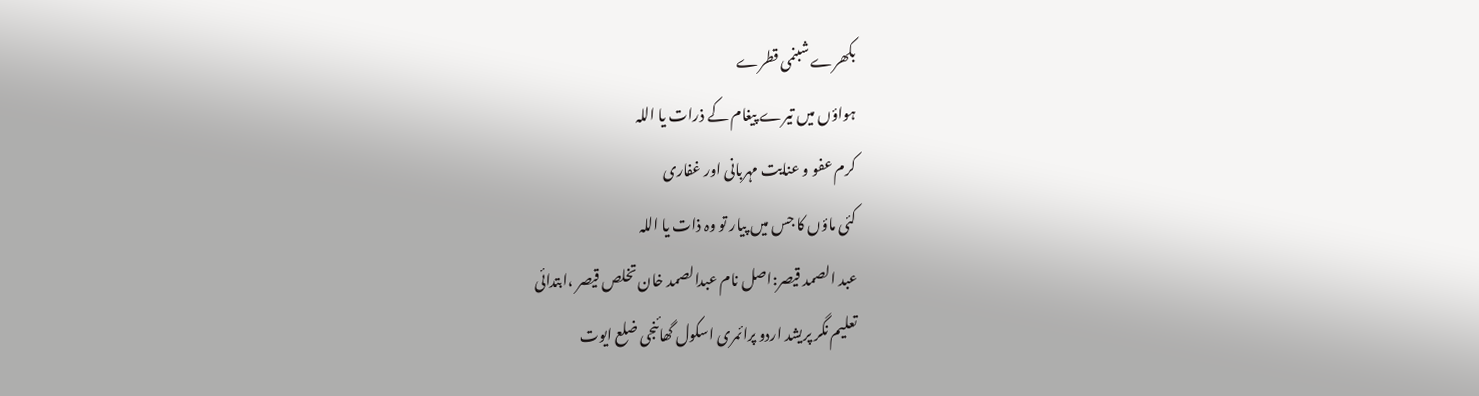بکھرے شبنمی قطرے
ہواؤں میں تیرے پیغام کے ذرات یا اللہ
کرم عفو و عنایت مہربانی اور غفاری
کئی ماؤں کا جس میں پیار تو وہ ذات یا اللہ
عبد الصمد قیصر:اصل نام عبدالصمد خان تخلص قیصر ،ابتدائی
تعلیم نگر پریشد اردو پرائمری اسکول گھائنجی ضلع ایوت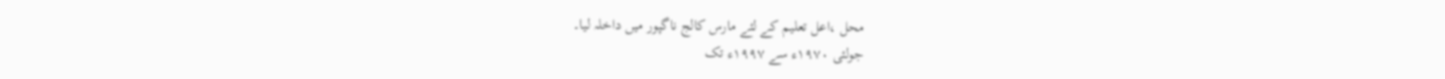محل ،اعل تعلیم کے لئے مارس کالج ناگپور میں داخلہ لیا۔
جولئی ۱۹۷۰ء سے ۱۹۹۷ء تک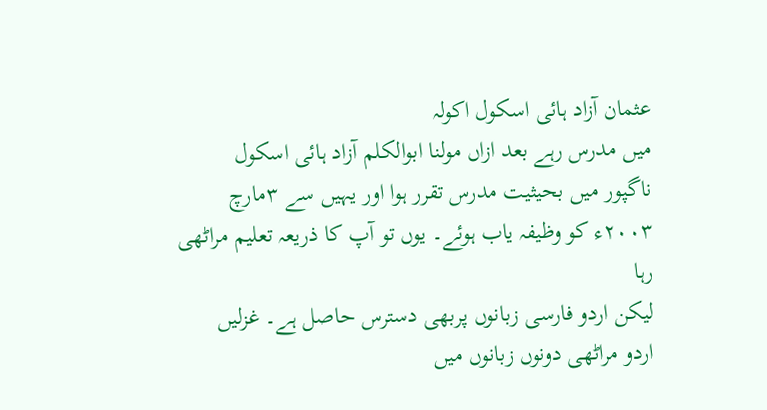عثمان آزاد ہائی اسکول اکولہ
میں مدرس رہے بعد ازاں مولنا ابوالکلم آزاد ہائی اسکول
ناگپور میں بحیثیت مدرس تقرر ہوا اور یہیں سے ۳مارچ
۲۰۰۳ء کو وظیفہ یاب ہوئے۔ یوں تو آپ کا ذریعہ تعلیم مراٹھی رہا
لیکن اردو فارسی زبانوں پربھی دسترس حاصل ہے۔ غزلیں
اردو مراٹھی دونوں زبانوں میں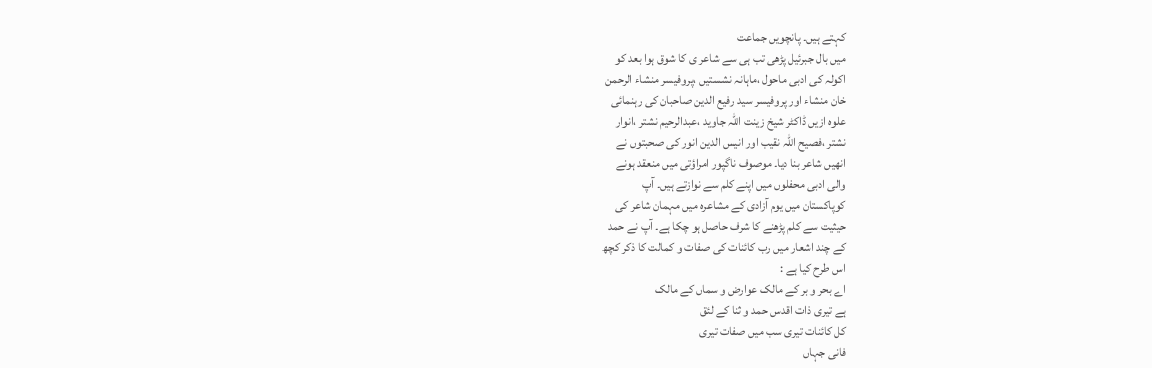کہتے ہیں۔ پانچویں جماعت
میں بال جبرئیل پڑھی تب ہی سے شاعر ی کا شوق ہوا بعد کو
اکولہ کی ادبی ماحول ،ماہانہ نشستیں ،پروفیسر منشاء الرحمن
خان منشاء اور پروفیسر سید رفیع الدین صاحبان کی رہنمائی
علوہ ازیں ڈاکٹر شیخ زینت اللہ جاوید ،عبدالرحیم نشتر ،انوار
نشتر ،فصیح اللہ نقیب اور انیس الدین انور کی صحبتوں نے
انھیں شاعر بنا دیا۔ موصوف ناگپور امراؤتی میں منعقد ہونے
والی ادبی محفلوں میں اپنے کلم سے نوازتے ہیں۔ آپ
کوپاکستان میں یوم آزادی کے مشاعرہ میں مہمان شاعر کی
حیثیت سے کلم پڑھنے کا شرف حاصل ہو چکا ہے۔ آپ نے حمد
کے چند اشعار میں رب کائنات کی صفات و کمالت کا ذکر کچھ
اس طرح کیا ہے :
اے بحر و بر کے مالک عوارض و سماں کے مالک
ہے تیری ذات اقدس حمد و ثنا کے لئق
کل کائنات تیری سب میں صفات تیری
فانی جہاں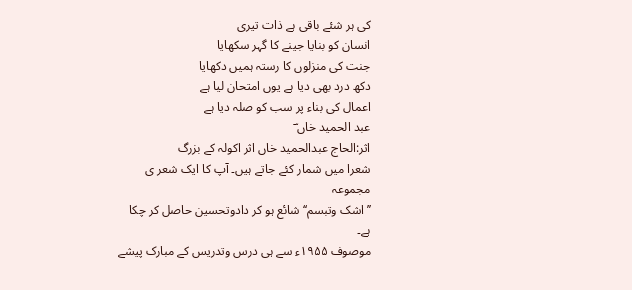کی ہر شئے باقی ہے ذات تیری
انسان کو بنایا جینے کا گہر سکھایا
جنت کی منزلوں کا رستہ ہمیں دکھایا
دکھ درد بھی دیا ہے یوں امتحان لیا ہے
اعمال کی بناء پر سب کو صلہ دیا ہے
عبد الحمید خاں ؔ
اثر:الحاج عبدالحمید خاں اثر اکولہ کے بزرگ
شعرا میں شمار کئے جاتے ہیں۔ آپ کا ایک شعر ی مجموعہ
’’اشک وتبسم‘‘ شائع ہو کر دادوتحسین حاصل کر چکا ہے۔
موصوف ۱۹۵۵ء سے ہی درس وتدریس کے مبارک پیشے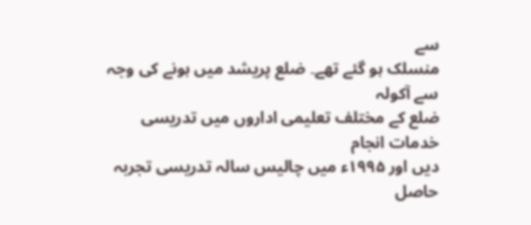سے
منسلک ہو گئے تھے۔ ضلع پریشد میں ہونے کی وجہ سے آکولہ
ضلع کے مختلف تعلیمی اداروں میں تدریسی خدمات انجام
دیں اور ۱۹۹۵ء میں چالیس سالہ تدریسی تجربہ حاصل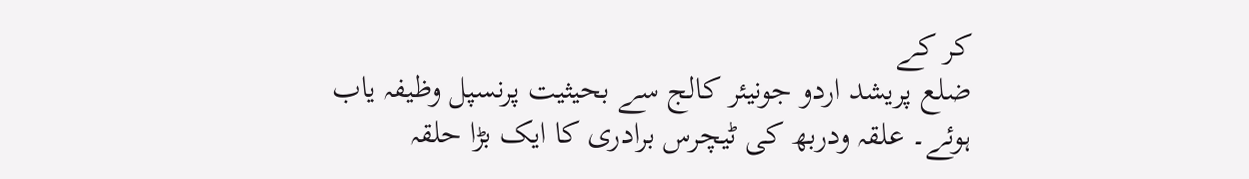کر کے
ضلع پریشد اردو جونیئر کالج سے بحیثیت پرنسپل وظیفہ یاب
ہوئے۔ علقہ ودربھ کی ٹیچرس برادری کا ایک بڑا حلقہ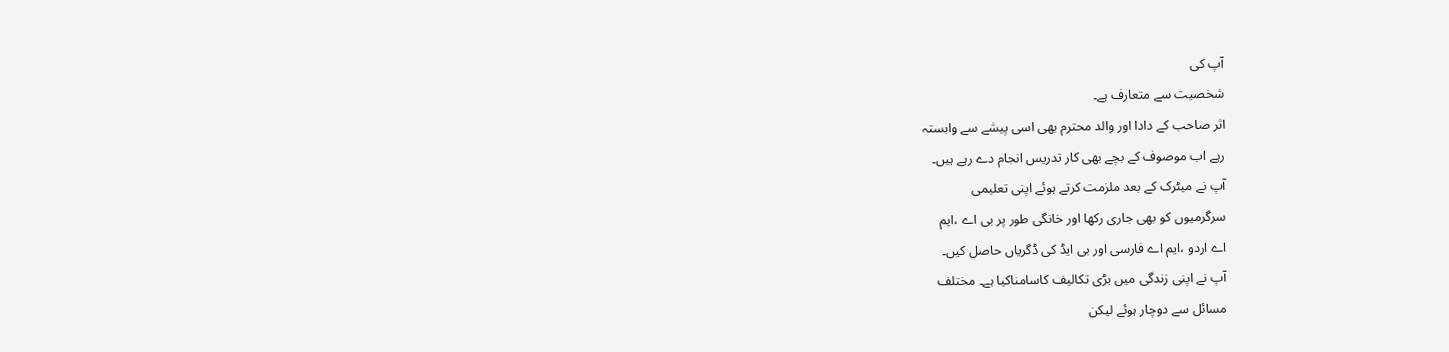آپ کی
شخصیت سے متعارف ہے۔
اثر صاحب کے دادا اور والد محترم بھی اسی پیشے سے وابستہ
رہے اب موصوف کے بچے بھی کار تدریس انجام دے رہے ہیں۔
آپ نے میٹرک کے بعد ملزمت کرتے ہوئے اپنی تعلیمی
سرگرمیوں کو بھی جاری رکھا اور خانگی طور پر بی اے ،ایم
اے اردو ،ایم اے فارسی اور بی ایڈ کی ڈگریاں حاصل کیں۔
آپ نے اپنی زندگی میں بڑی تکالیف کاسامناکیا ہے۔ مختلف
مسائل سے دوچار ہوئے لیکن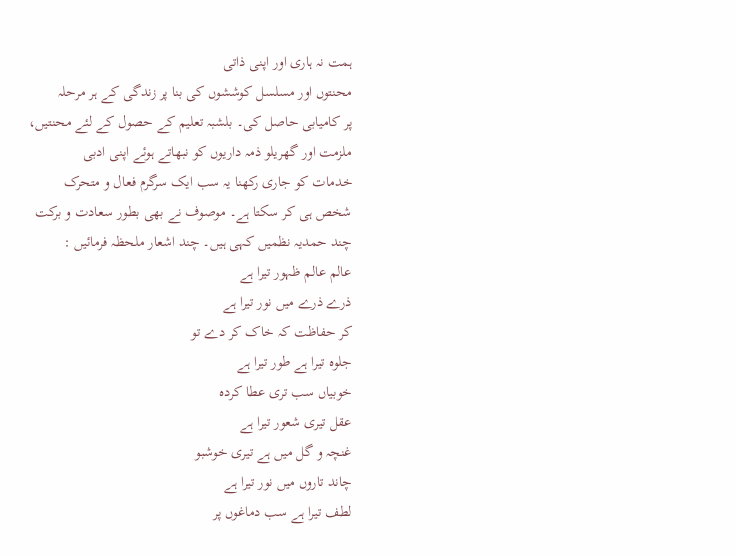ہمت نہ ہاری اور اپنی ذاتی
محنتوں اور مسلسل کوششوں کی بنا پر زندگی کے ہر مرحلہ
پر کامیابی حاصل کی۔ بلشبہ تعلیم کے حصول کے لئے محنتیں،
ملزمت اور گھریلو ذمہ داریوں کو نبھاتے ہوئے اپنی ادبی
خدمات کو جاری رکھنا یہ سب ایک سرگرم فعال و متحرک
شخص ہی کر سکتا ہے۔ موصوف نے بھی بطور سعادت و برکت
چند حمدیہ نظمیں کہی ہیں۔ چند اشعار ملحظہ فرمائیں :
عالم عالم ظہور تیرا ہے
ذرے ذرے میں نور تیرا ہے
کر حفاظت کہ خاک کر دے تو
جلوہ تیرا ہے طور تیرا ہے
خوبیاں سب تری عطا کردہ
عقل تیری شعور تیرا ہے
غنچہ و گل میں ہے تیری خوشبو
چاند تاروں میں نور تیرا ہے
لطف تیرا ہے سب دماغوں پر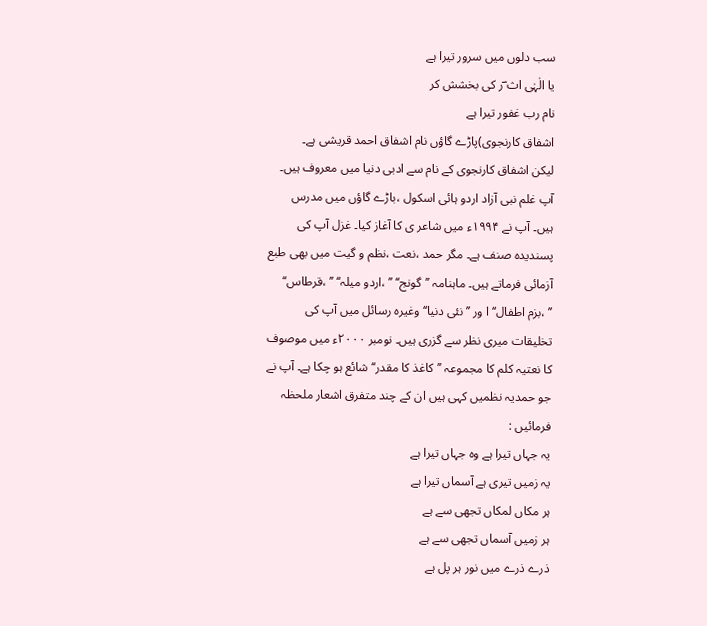سب دلوں میں سرور تیرا ہے
یا الٰہٰی اث ؔر کی بخشش کر
نام رب غفور تیرا ہے
اشفاق کارنجوی)پاڑے گاؤں نام اشفاق احمد قریشی ہے۔
لیکن اشفاق کارنجوی کے نام سے ادبی دنیا میں معروف ہیں۔
آپ غلم نبی آزاد اردو ہائی اسکول ،باڑے گاؤں میں مدرس
ہیں۔ آپ نے ۱۹۹۴ء میں شاعر ی کا آغاز کیا۔ غزل آپ کی
پسندیدہ صنف ہے۔ مگر حمد ،نعت ،نظم و گیت میں بھی طبع
آزمائی فرماتے ہیں۔ ماہنامہ ’’گونج‘‘ ’’ ،اردو میلہ‘‘ ’’ ،قرطاس‘‘
’’ ،بزم اطفال‘‘ ا ور ’’نئی دنیا‘‘ وغیرہ رسائل میں آپ کی
تخلیقات میری نظر سے گزری ہیں۔ نومبر ۲۰۰۰ء میں موصوف
کا نعتیہ کلم کا مجموعہ ’’کاغذ کا مقدر‘‘ شائع ہو چکا ہے۔ آپ نے
جو حمدیہ نظمیں کہی ہیں ان کے چند متفرق اشعار ملحظہ
فرمائیں :
یہ جہاں تیرا ہے وہ جہاں تیرا ہے
یہ زمیں تیری ہے آسماں تیرا ہے
ہر مکاں لمکاں تجھی سے ہے
ہر زمیں آسماں تجھی سے ہے
ذرے ذرے میں نور ہر پل ہے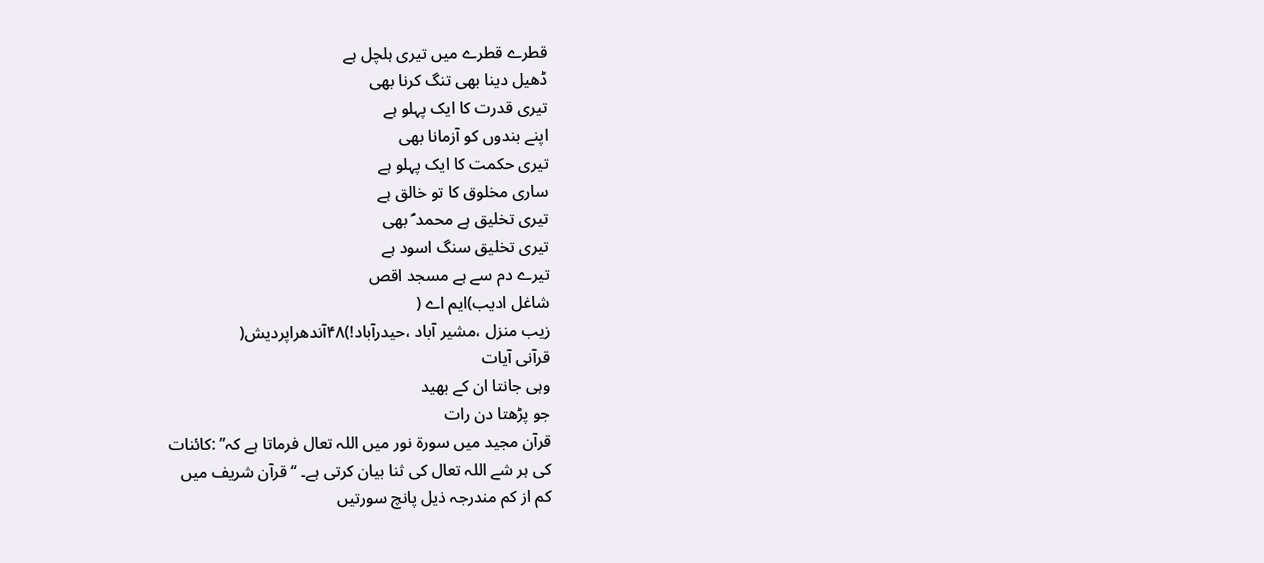قطرے قطرے میں تیری ہلچل ہے
ڈھیل دینا بھی تنگ کرنا بھی
تیری قدرت کا ایک پہلو ہے
اپنے بندوں کو آزمانا بھی
تیری حکمت کا ایک پہلو ہے
ساری مخلوق کا تو خالق ہے
تیری تخلیق ہے محمد ؐ بھی
تیری تخلیق سنگ اسود ہے
تیرے دم سے ہے مسجد اقص
شاغل ادیب)ایم اے (
زیب منزل ،مشیر آباد ،حیدرآباد!)۴۸آندھراپردیش(
قرآنی آیات
وہی جانتا ان کے بھید
جو پڑھتا دن رات
قرآن مجید میں سورۃ نور میں اللہ تعال فرماتا ہے کہ’’ :کائنات
کی ہر شے اللہ تعال کی ثنا بیان کرتی ہے۔ ‘‘ قرآن شریف میں
کم از کم مندرجہ ذیل پانچ سورتیں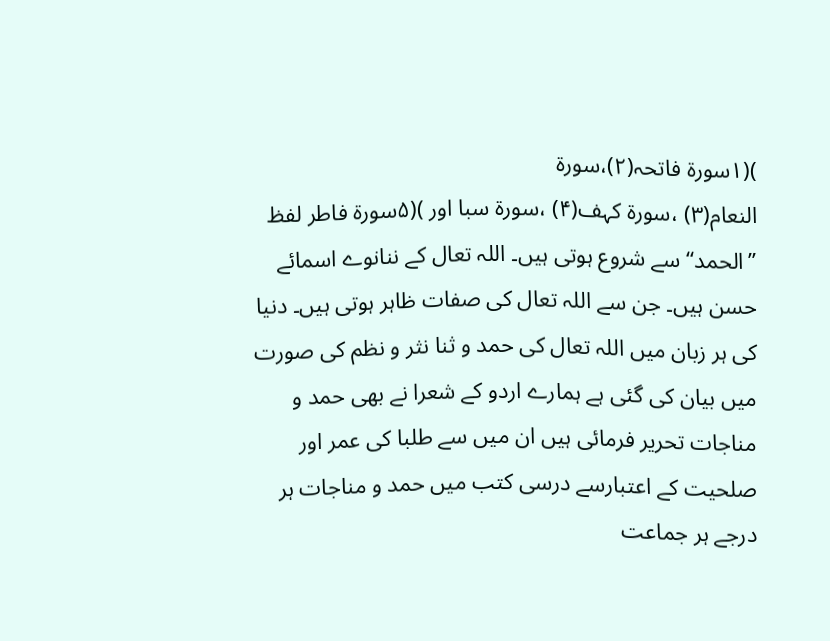)(۱سورۃ فاتحہ(۲)،سورۃ
النعام(۳) ،سورۃ کہف(۴) ،سورۃ سبا اور )(۵سورۃ فاطر لفظ
’’الحمد‘‘ سے شروع ہوتی ہیں۔ اللہ تعال کے ننانوے اسمائے
حسن ہیں۔ جن سے اللہ تعال کی صفات ظاہر ہوتی ہیں۔ دنیا
کی ہر زبان میں اللہ تعال کی حمد و ثنا نثر و نظم کی صورت
میں بیان کی گئی ہے ہمارے اردو کے شعرا نے بھی حمد و
مناجات تحریر فرمائی ہیں ان میں سے طلبا کی عمر اور
صلحیت کے اعتبارسے درسی کتب میں حمد و مناجات ہر
درجے ہر جماعت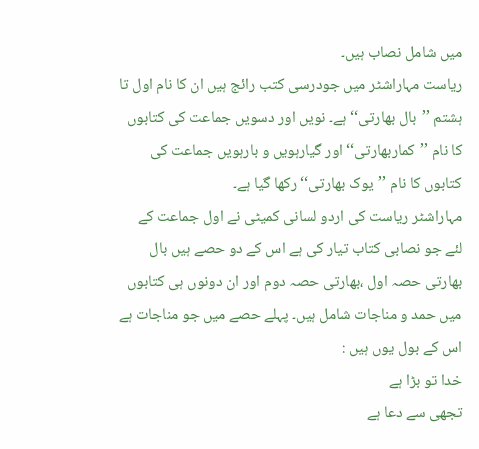میں شامل نصاب ہیں۔
ریاست مہاراشٹر میں جودرسی کتب رائج ہیں ان کا نام اول تا
ہشتم ’’بال بھارتی‘‘ ہے۔ نویں اور دسویں جماعت کی کتابوں
کا نام ’’کماربھارتی‘‘ اور گیارہویں و بارہویں جماعت کی
کتابوں کا نام ’’یوک بھارتی‘‘ رکھا گیا ہے۔
مہاراشٹر ریاست کی اردو لسانی کمیٹی نے اول جماعت کے
لئے جو نصابی کتاب تیار کی ہے اس کے دو حصے ہیں بال
بھارتی حصہ اول ،بھارتی حصہ دوم اور ان دونوں ہی کتابوں
میں حمد و مناجات شامل ہیں۔ پہلے حصے میں جو مناجات ہے
اس کے بول یوں ہیں :
خدا تو بڑا ہے
تجھی سے دعا ہے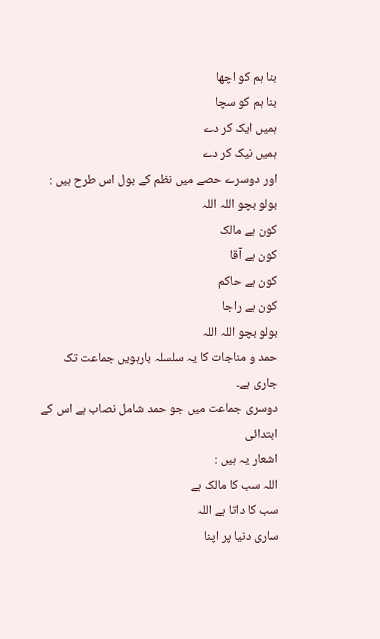بنا ہم کو اچھا
بنا ہم کو سچا
ہمیں ایک کر دے
ہمیں نیک کر دے
اور دوسرے حصے میں نظم کے بول اس طرح ہیں :
بولو بچو اللہ اللہ
کون ہے مالک
کون ہے آقا
کون ہے حاکم
کون ہے راجا
بولو بچو اللہ اللہ
حمد و مناجات کا یہ سلسلہ بارہویں جماعت تک جاری ہے۔
دوسری جماعت میں جو حمد شامل نصاب ہے اس کے ابتدائی
اشعار یہ ہیں :
اللہ سب کا مالک ہے
سب کا داتا ہے اللہ
ساری دنیا پر اپنا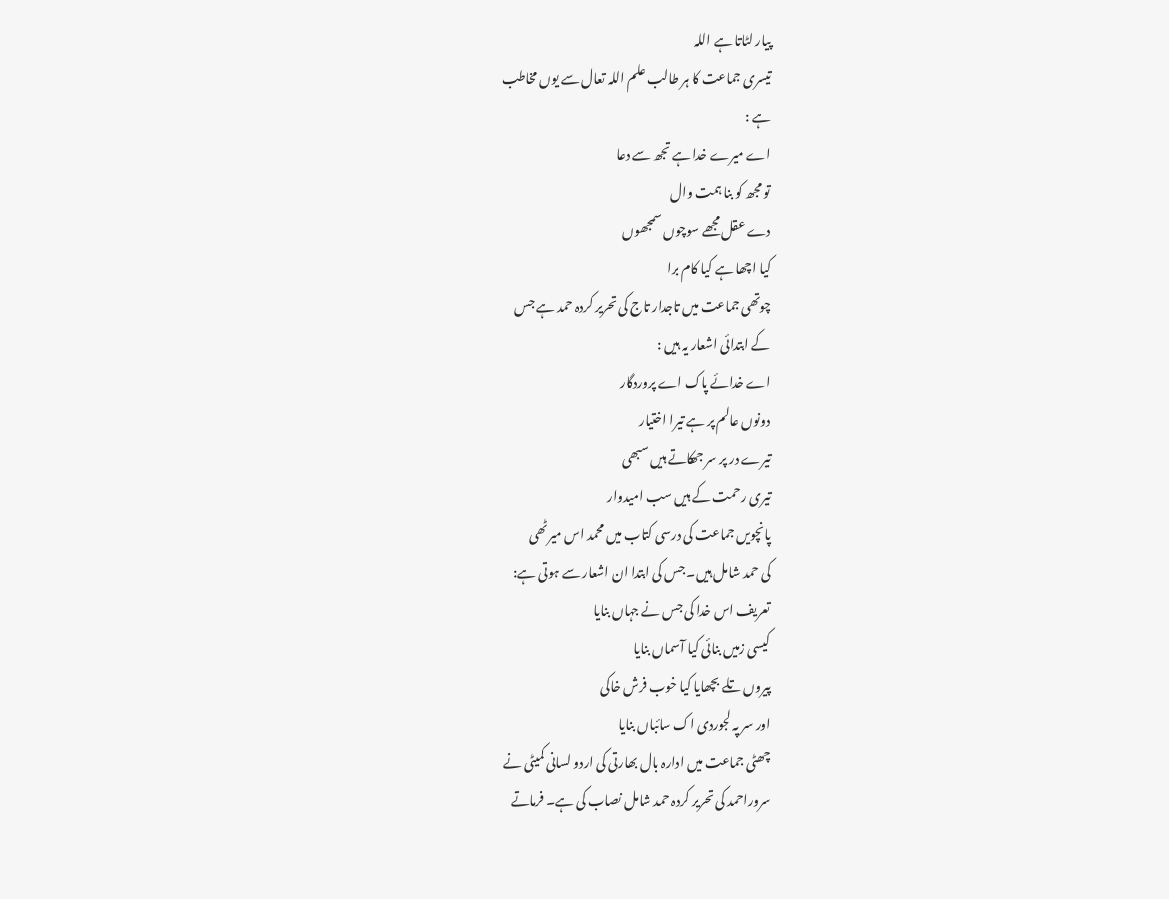پیار لٹاتا ہے اللہ
تیسری جماعت کا ہر طالب علم اللہ تعال سے یوں مخاطب
ہے :
اے میرے خدا ہے تجھ سے دعا
تو مجھ کو بنا ہمت وال
دے عقل مجھے سوچوں سمجھوں
کیا اچھا ہے کیا کام برا
چوتھی جماعت میں تاجدار تاج کی تحریر کردہ حمد ہے جس
کے ابتدائی اشعار یہ ہیں :
اے خدائے پاک اے پروردگار
دونوں عالم پر ہے تیرا اختیار
تیرے در پر سر جھکاتے ہیں سبھی
تیری رحمت کے ہیں سب امیدوار
پانچویں جماعت کی درسی کتاب میں محمد اس میرٹھی
کی حمد شامل ہیں۔ جس کی ابتدا ان اشعار سے ہوتی ہے:
تعریف اس خدا کی جس نے جہاں بنایا
کیسی زمیں بنائی کیا آسماں بنایا
پیروں تلے بچھایا کیا خوب فرش خاکی
اور سر پہ لجوردی اک سائباں بنایا
چھٹی جماعت میں ادارہ بال بھارتی کی اردو لسانی کمیٹی نے
سروراحمد کی تحریر کردہ حمد شامل نصاب کی ہے۔ فرماتے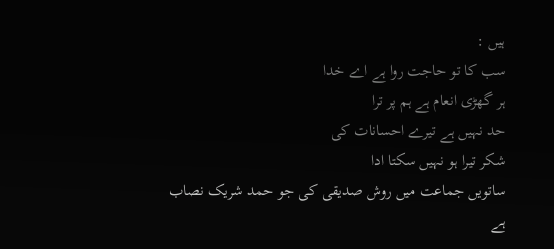ہیں :
سب کا تو حاجت روا ہے اے خدا
ہر گھڑی انعام ہے ہم پر ترا
حد نہیں ہے تیرے احسانات کی
شکر تیرا ہو نہیں سکتا ادا
ساتویں جماعت میں روش صدیقی کی جو حمد شریک نصاب
ہے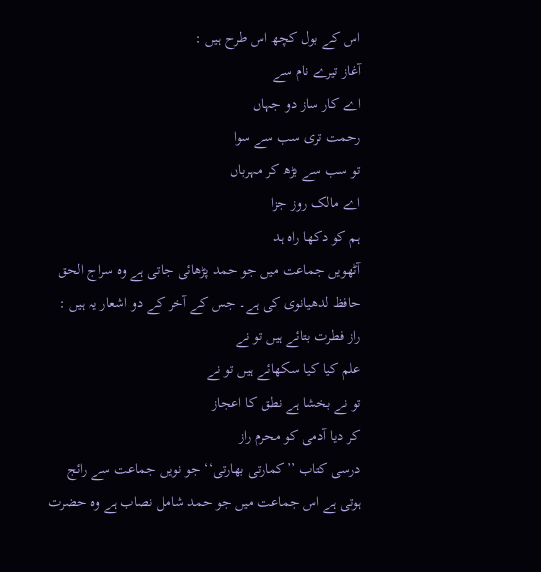اس کے بول کچھ اس طرح ہیں :
آغاز تیرے نام سے
اے کار ساز دو جہاں
رحمت تری سب سے سوا
تو سب سے بڑھ کر مہرباں
اے مالک روز جزا
ہم کو دکھا راہ ہد
آٹھویں جماعت میں جو حمد پڑھائی جاتی ہے وہ سراج الحق
حافظ لدھیانوی کی ہے۔ جس کے آخر کے دو اشعار یہ ہیں :
راز فطرت بتائے ہیں تو نے
علم کیا کیا سکھائے ہیں تو نے
تو نے بخشا ہے نطق کا اعجاز
کر دیا آدمی کو محرم راز
درسی کتاب ’’کمارتی بھارتی‘‘ جو نویں جماعت سے رائج
ہوتی ہے اس جماعت میں جو حمد شامل نصاب ہے وہ حضرت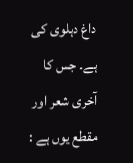داغ دہلوی کی ہے۔ جس کا آخری شعر اور مقطع یوں ہے :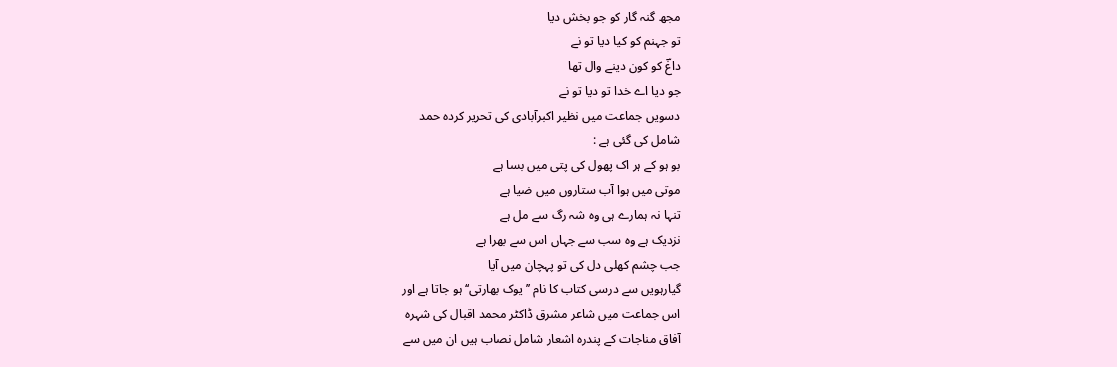مجھ گنہ گار کو جو بخش دیا
تو جہنم کو کیا دیا تو نے
داغؔ کو کون دینے وال تھا
جو دیا اے خدا تو دیا تو نے
دسویں جماعت میں نظیر اکبرآبادی کی تحریر کردہ حمد
شامل کی گئی ہے :
بو ہو کے ہر اک پھول کی پتی میں بسا ہے
موتی میں ہوا آب ستاروں میں ضیا ہے
تنہا نہ ہمارے ہی وہ شہ رگ سے مل ہے
نزدیک ہے وہ سب سے جہاں اس سے بھرا ہے
جب چشم کھلی دل کی تو پہچان میں آیا
گیارہویں سے درسی کتاب کا نام ’’یوک بھارتی‘‘ ہو جاتا ہے اور
اس جماعت میں شاعر مشرق ڈاکٹر محمد اقبال کی شہرہ
آفاق مناجات کے پندرہ اشعار شامل نصاب ہیں ان میں سے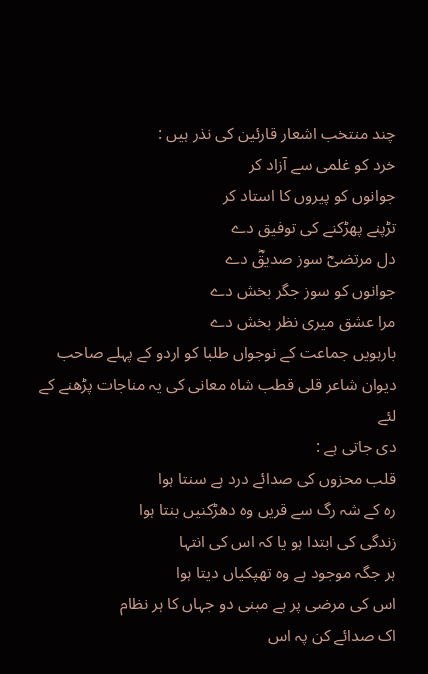چند منتخب اشعار قارئین کی نذر ہیں :
خرد کو غلمی سے آزاد کر
جوانوں کو پیروں کا استاد کر
تڑپنے پھڑکنے کی توفیق دے
دل مرتضیؓ سوز صدیقؓ دے
جوانوں کو سوز جگر بخش دے
مرا عشق میری نظر بخش دے
بارہویں جماعت کے نوجواں طلبا کو اردو کے پہلے صاحب
دیوان شاعر قلی قطب شاہ معانی کی یہ مناجات پڑھنے کے لئے
دی جاتی ہے :
قلب محزوں کی صدائے درد ہے سنتا ہوا
رہ کے شہ رگ سے قریں وہ دھڑکنیں بنتا ہوا
زندگی کی ابتدا ہو یا کہ اس کی انتہا
ہر جگہ موجود ہے وہ تھپکیاں دیتا ہوا
اس کی مرضی پر ہے مبنی دو جہاں کا ہر نظام
اک صدائے کن پہ اس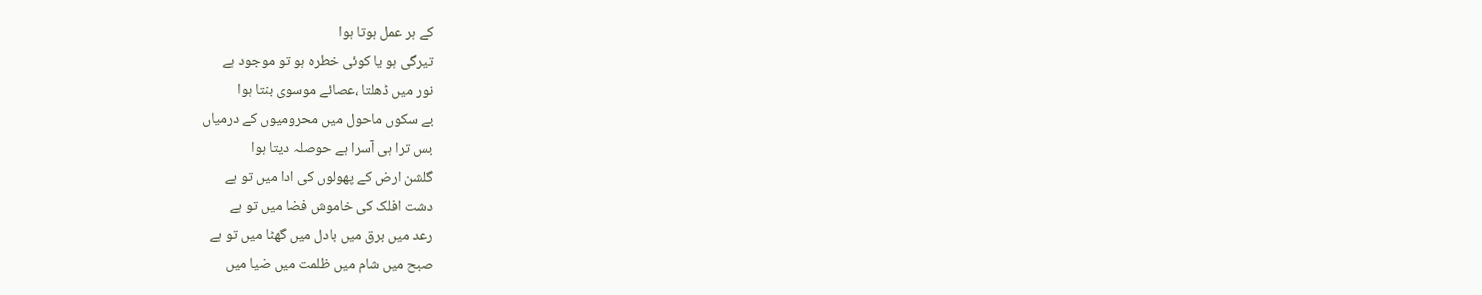کے ہر عمل ہوتا ہوا
تیرگی ہو یا کوئی خطرہ ہو تو موجود ہے
نور میں ڈھلتا ،عصائے موسوی بنتا ہوا
بے سکوں ماحول میں محرومیوں کے درمیاں
بس ترا ہی آسرا ہے حوصلہ دیتا ہوا
گلشن ارض کے پھولوں کی ادا میں تو ہے
دشت افلک کی خاموش فضا میں تو ہے
رعد میں برق میں بادل میں گھٹا میں تو ہے
صبح میں شام میں ظلمت میں ضیا میں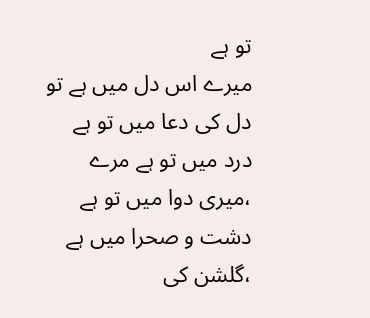تو ہے
میرے اس دل میں ہے تو دل کی دعا میں تو ہے
درد میں تو ہے مرے ،میری دوا میں تو ہے
دشت و صحرا میں ہے ،گلشن کی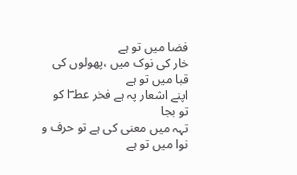فضا میں تو ہے
خار کی نوک میں ،پھولوں کی قبا میں تو ہے
اپنے اشعار پہ ہے فخر عط ؔا کو تو بجا
تہہ میں معنی کی ہے تو حرف و نوا میں تو ہے